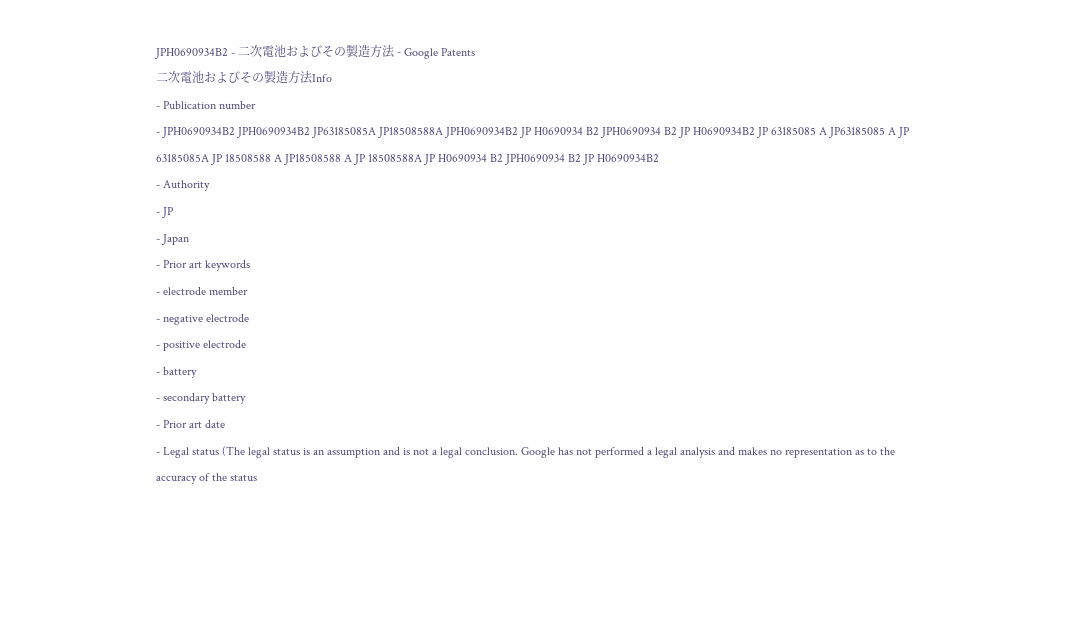JPH0690934B2 - 二次電池およびその製造方法 - Google Patents
二次電池およびその製造方法Info
- Publication number
- JPH0690934B2 JPH0690934B2 JP63185085A JP18508588A JPH0690934B2 JP H0690934 B2 JPH0690934 B2 JP H0690934B2 JP 63185085 A JP63185085 A JP 63185085A JP 18508588 A JP18508588 A JP 18508588A JP H0690934 B2 JPH0690934 B2 JP H0690934B2
- Authority
- JP
- Japan
- Prior art keywords
- electrode member
- negative electrode
- positive electrode
- battery
- secondary battery
- Prior art date
- Legal status (The legal status is an assumption and is not a legal conclusion. Google has not performed a legal analysis and makes no representation as to the accuracy of the status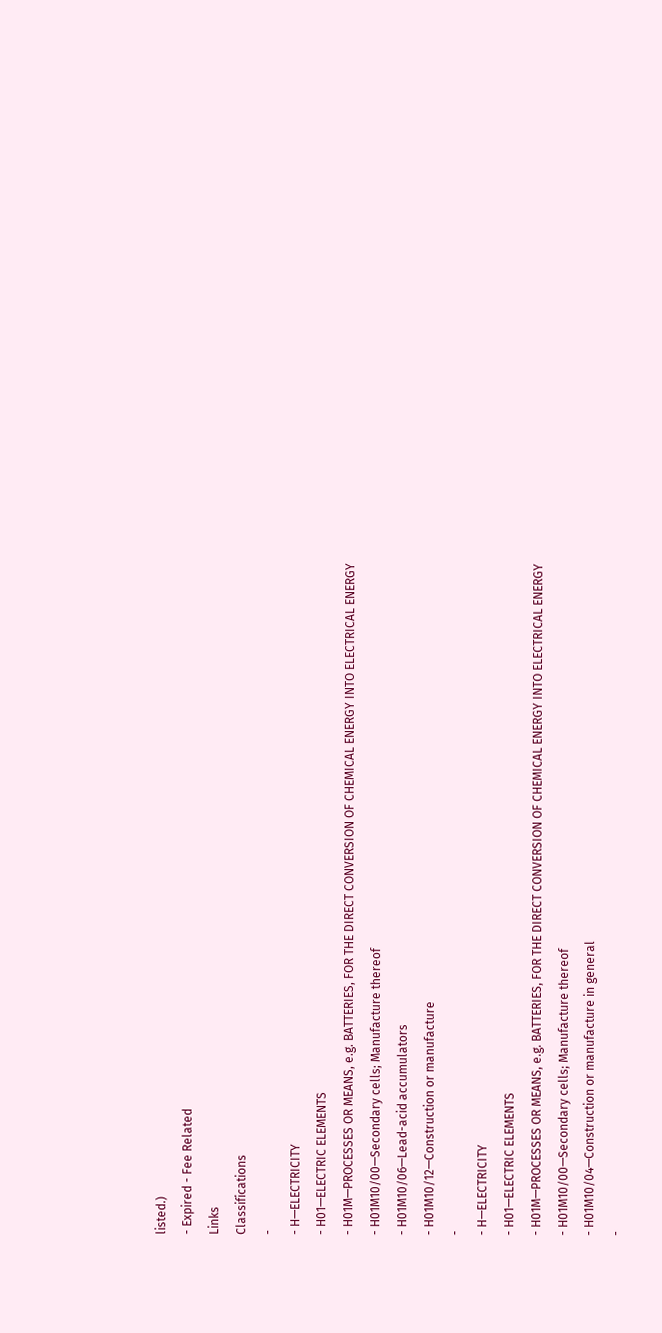listed.)
- Expired - Fee Related
Links
Classifications
-
- H—ELECTRICITY
- H01—ELECTRIC ELEMENTS
- H01M—PROCESSES OR MEANS, e.g. BATTERIES, FOR THE DIRECT CONVERSION OF CHEMICAL ENERGY INTO ELECTRICAL ENERGY
- H01M10/00—Secondary cells; Manufacture thereof
- H01M10/06—Lead-acid accumulators
- H01M10/12—Construction or manufacture
-
- H—ELECTRICITY
- H01—ELECTRIC ELEMENTS
- H01M—PROCESSES OR MEANS, e.g. BATTERIES, FOR THE DIRECT CONVERSION OF CHEMICAL ENERGY INTO ELECTRICAL ENERGY
- H01M10/00—Secondary cells; Manufacture thereof
- H01M10/04—Construction or manufacture in general
-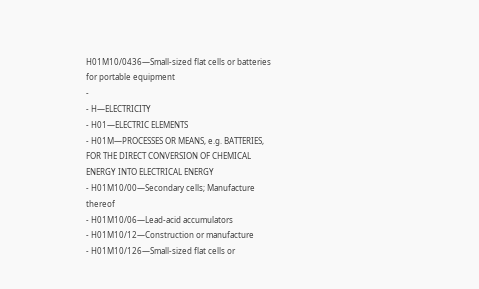H01M10/0436—Small-sized flat cells or batteries for portable equipment
-
- H—ELECTRICITY
- H01—ELECTRIC ELEMENTS
- H01M—PROCESSES OR MEANS, e.g. BATTERIES, FOR THE DIRECT CONVERSION OF CHEMICAL ENERGY INTO ELECTRICAL ENERGY
- H01M10/00—Secondary cells; Manufacture thereof
- H01M10/06—Lead-acid accumulators
- H01M10/12—Construction or manufacture
- H01M10/126—Small-sized flat cells or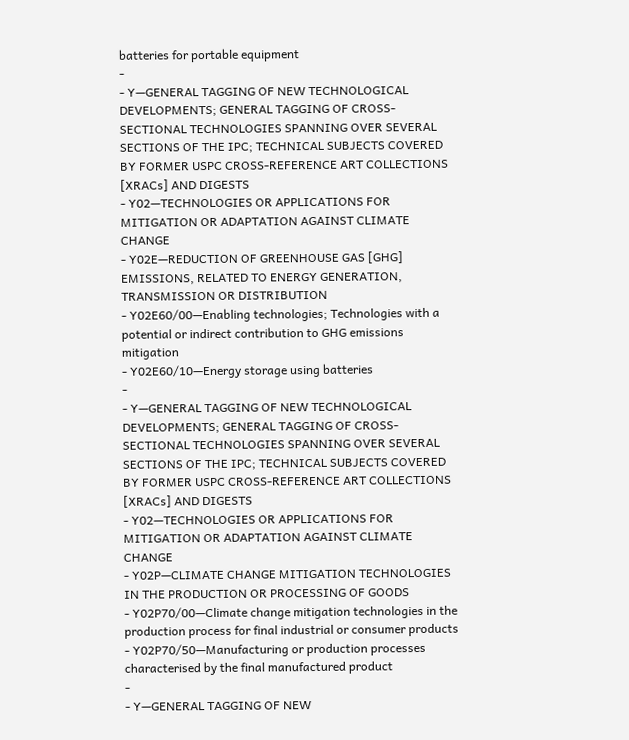batteries for portable equipment
-
- Y—GENERAL TAGGING OF NEW TECHNOLOGICAL DEVELOPMENTS; GENERAL TAGGING OF CROSS-SECTIONAL TECHNOLOGIES SPANNING OVER SEVERAL SECTIONS OF THE IPC; TECHNICAL SUBJECTS COVERED BY FORMER USPC CROSS-REFERENCE ART COLLECTIONS [XRACs] AND DIGESTS
- Y02—TECHNOLOGIES OR APPLICATIONS FOR MITIGATION OR ADAPTATION AGAINST CLIMATE CHANGE
- Y02E—REDUCTION OF GREENHOUSE GAS [GHG] EMISSIONS, RELATED TO ENERGY GENERATION, TRANSMISSION OR DISTRIBUTION
- Y02E60/00—Enabling technologies; Technologies with a potential or indirect contribution to GHG emissions mitigation
- Y02E60/10—Energy storage using batteries
-
- Y—GENERAL TAGGING OF NEW TECHNOLOGICAL DEVELOPMENTS; GENERAL TAGGING OF CROSS-SECTIONAL TECHNOLOGIES SPANNING OVER SEVERAL SECTIONS OF THE IPC; TECHNICAL SUBJECTS COVERED BY FORMER USPC CROSS-REFERENCE ART COLLECTIONS [XRACs] AND DIGESTS
- Y02—TECHNOLOGIES OR APPLICATIONS FOR MITIGATION OR ADAPTATION AGAINST CLIMATE CHANGE
- Y02P—CLIMATE CHANGE MITIGATION TECHNOLOGIES IN THE PRODUCTION OR PROCESSING OF GOODS
- Y02P70/00—Climate change mitigation technologies in the production process for final industrial or consumer products
- Y02P70/50—Manufacturing or production processes characterised by the final manufactured product
-
- Y—GENERAL TAGGING OF NEW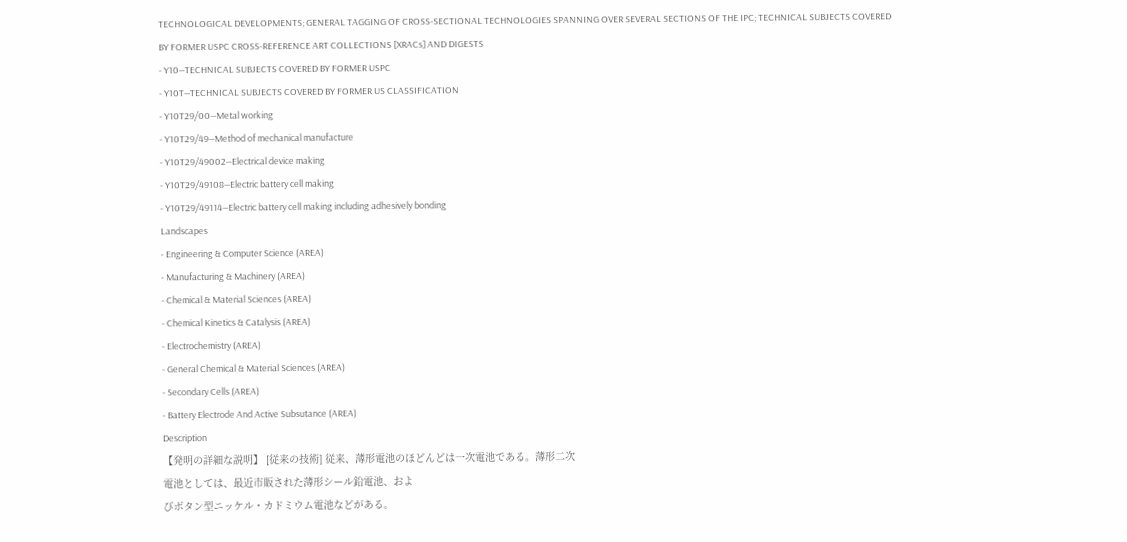TECHNOLOGICAL DEVELOPMENTS; GENERAL TAGGING OF CROSS-SECTIONAL TECHNOLOGIES SPANNING OVER SEVERAL SECTIONS OF THE IPC; TECHNICAL SUBJECTS COVERED BY FORMER USPC CROSS-REFERENCE ART COLLECTIONS [XRACs] AND DIGESTS
- Y10—TECHNICAL SUBJECTS COVERED BY FORMER USPC
- Y10T—TECHNICAL SUBJECTS COVERED BY FORMER US CLASSIFICATION
- Y10T29/00—Metal working
- Y10T29/49—Method of mechanical manufacture
- Y10T29/49002—Electrical device making
- Y10T29/49108—Electric battery cell making
- Y10T29/49114—Electric battery cell making including adhesively bonding
Landscapes
- Engineering & Computer Science (AREA)
- Manufacturing & Machinery (AREA)
- Chemical & Material Sciences (AREA)
- Chemical Kinetics & Catalysis (AREA)
- Electrochemistry (AREA)
- General Chemical & Material Sciences (AREA)
- Secondary Cells (AREA)
- Battery Electrode And Active Subsutance (AREA)
Description
【発明の詳細な説明】 [従来の技術] 従来、薄形電池のほどんどは一次電池である。薄形二次
電池としては、最近市販された薄形シール鉛電池、およ
びボタン型ニッケル・カドミウム電池などがある。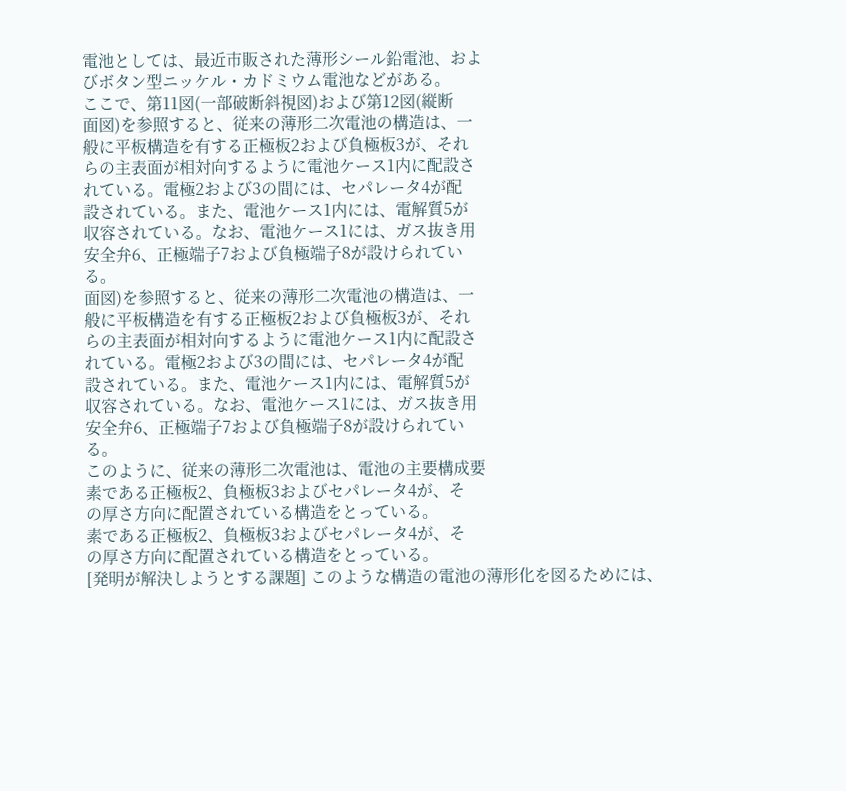電池としては、最近市販された薄形シール鉛電池、およ
びボタン型ニッケル・カドミウム電池などがある。
ここで、第11図(一部破断斜視図)および第12図(縦断
面図)を参照すると、従来の薄形二次電池の構造は、一
般に平板構造を有する正極板2および負極板3が、それ
らの主表面が相対向するように電池ケース1内に配設さ
れている。電極2および3の間には、セパレータ4が配
設されている。また、電池ケース1内には、電解質5が
収容されている。なお、電池ケース1には、ガス抜き用
安全弁6、正極端子7および負極端子8が設けられてい
る。
面図)を参照すると、従来の薄形二次電池の構造は、一
般に平板構造を有する正極板2および負極板3が、それ
らの主表面が相対向するように電池ケース1内に配設さ
れている。電極2および3の間には、セパレータ4が配
設されている。また、電池ケース1内には、電解質5が
収容されている。なお、電池ケース1には、ガス抜き用
安全弁6、正極端子7および負極端子8が設けられてい
る。
このように、従来の薄形二次電池は、電池の主要構成要
素である正極板2、負極板3およびセパレータ4が、そ
の厚さ方向に配置されている構造をとっている。
素である正極板2、負極板3およびセパレータ4が、そ
の厚さ方向に配置されている構造をとっている。
[発明が解決しようとする課題] このような構造の電池の薄形化を図るためには、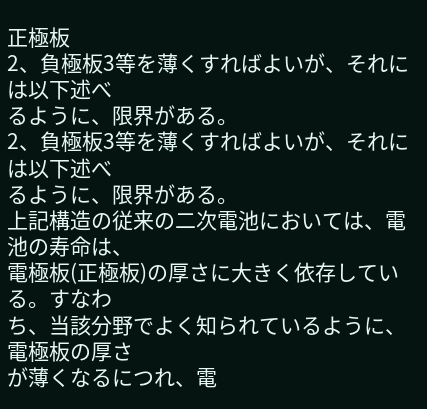正極板
2、負極板3等を薄くすればよいが、それには以下述べ
るように、限界がある。
2、負極板3等を薄くすればよいが、それには以下述べ
るように、限界がある。
上記構造の従来の二次電池においては、電池の寿命は、
電極板(正極板)の厚さに大きく依存している。すなわ
ち、当該分野でよく知られているように、電極板の厚さ
が薄くなるにつれ、電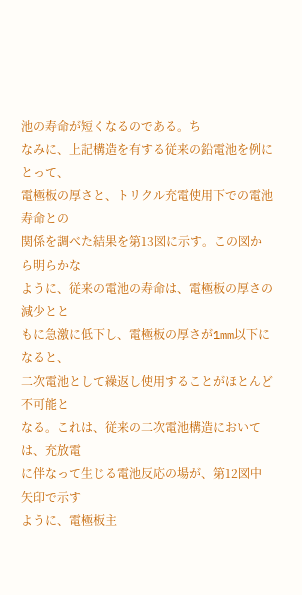池の寿命が短くなるのである。ち
なみに、上記構造を有する従来の鉛電池を例にとって、
電極板の厚さと、トリクル充電使用下での電池寿命との
関係を調べた結果を第13図に示す。この図から明らかな
ように、従来の電池の寿命は、電極板の厚さの減少とと
もに急激に低下し、電極板の厚さが1mm以下になると、
二次電池として繰返し使用することがほとんど不可能と
なる。これは、従来の二次電池構造においては、充放電
に伴なって生じる電池反応の場が、第12図中矢印で示す
ように、電極板主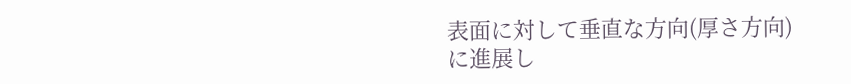表面に対して垂直な方向(厚さ方向)
に進展し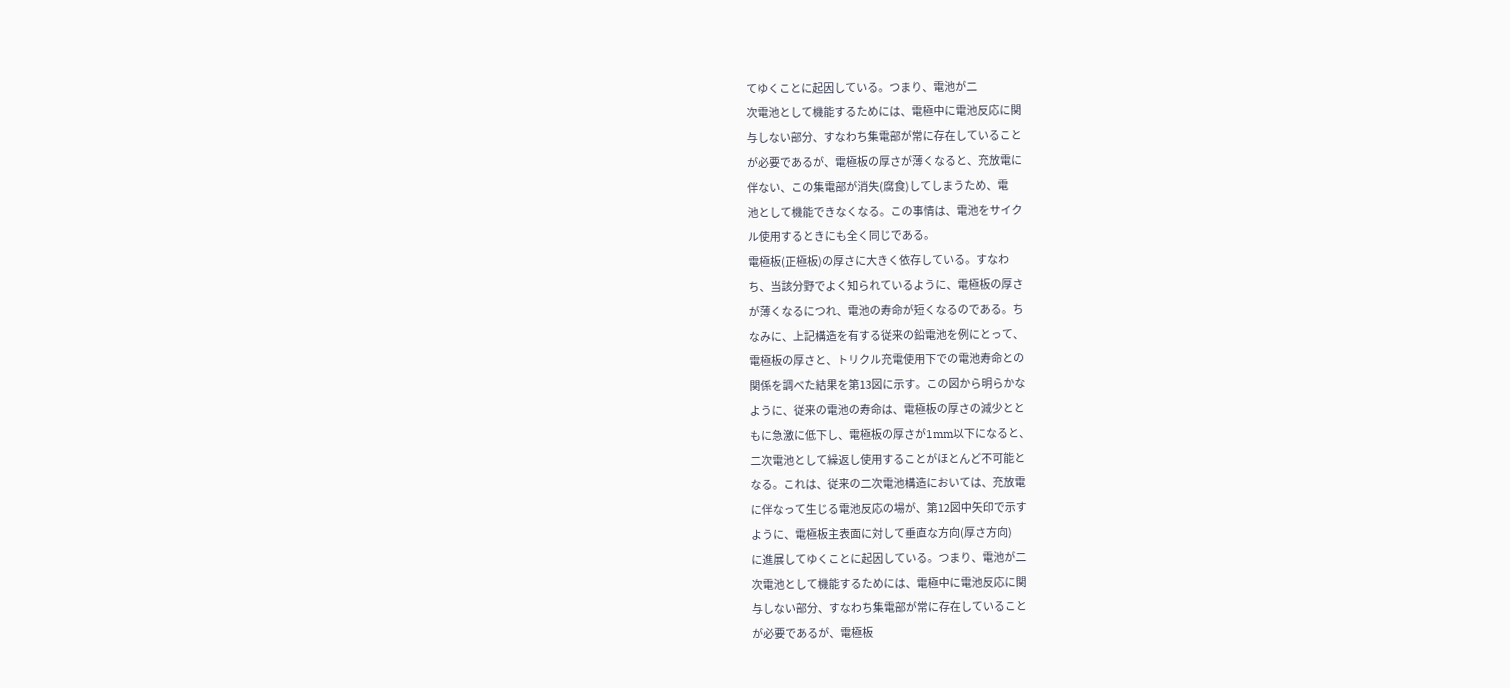てゆくことに起因している。つまり、電池が二
次電池として機能するためには、電極中に電池反応に関
与しない部分、すなわち集電部が常に存在していること
が必要であるが、電極板の厚さが薄くなると、充放電に
伴ない、この集電部が消失(腐食)してしまうため、電
池として機能できなくなる。この事情は、電池をサイク
ル使用するときにも全く同じである。
電極板(正極板)の厚さに大きく依存している。すなわ
ち、当該分野でよく知られているように、電極板の厚さ
が薄くなるにつれ、電池の寿命が短くなるのである。ち
なみに、上記構造を有する従来の鉛電池を例にとって、
電極板の厚さと、トリクル充電使用下での電池寿命との
関係を調べた結果を第13図に示す。この図から明らかな
ように、従来の電池の寿命は、電極板の厚さの減少とと
もに急激に低下し、電極板の厚さが1mm以下になると、
二次電池として繰返し使用することがほとんど不可能と
なる。これは、従来の二次電池構造においては、充放電
に伴なって生じる電池反応の場が、第12図中矢印で示す
ように、電極板主表面に対して垂直な方向(厚さ方向)
に進展してゆくことに起因している。つまり、電池が二
次電池として機能するためには、電極中に電池反応に関
与しない部分、すなわち集電部が常に存在していること
が必要であるが、電極板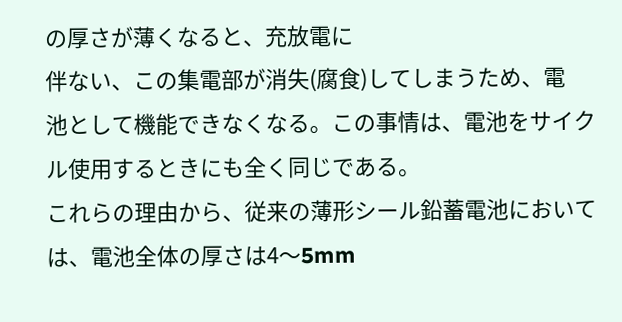の厚さが薄くなると、充放電に
伴ない、この集電部が消失(腐食)してしまうため、電
池として機能できなくなる。この事情は、電池をサイク
ル使用するときにも全く同じである。
これらの理由から、従来の薄形シール鉛蓄電池において
は、電池全体の厚さは4〜5mm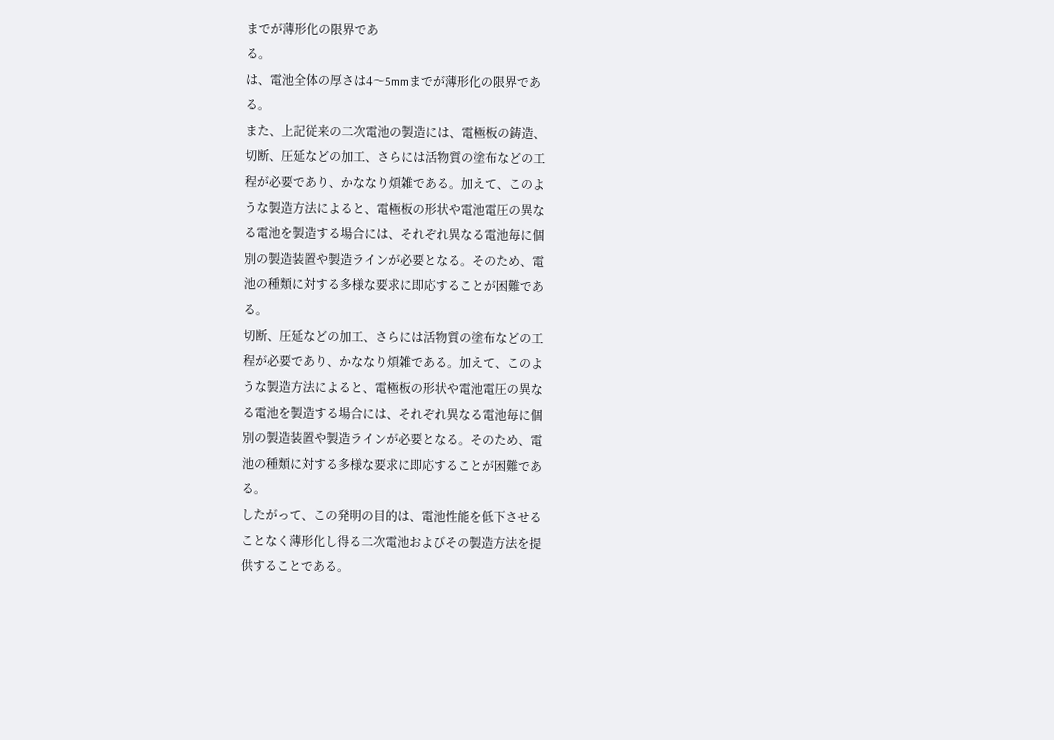までが薄形化の限界であ
る。
は、電池全体の厚さは4〜5mmまでが薄形化の限界であ
る。
また、上記従来の二次電池の製造には、電極板の鋳造、
切断、圧延などの加工、さらには活物質の塗布などの工
程が必要であり、かななり煩雑である。加えて、このよ
うな製造方法によると、電極板の形状や電池電圧の異な
る電池を製造する場合には、それぞれ異なる電池毎に個
別の製造装置や製造ラインが必要となる。そのため、電
池の種類に対する多様な要求に即応することが困難であ
る。
切断、圧延などの加工、さらには活物質の塗布などの工
程が必要であり、かななり煩雑である。加えて、このよ
うな製造方法によると、電極板の形状や電池電圧の異な
る電池を製造する場合には、それぞれ異なる電池毎に個
別の製造装置や製造ラインが必要となる。そのため、電
池の種類に対する多様な要求に即応することが困難であ
る。
したがって、この発明の目的は、電池性能を低下させる
ことなく薄形化し得る二次電池およびその製造方法を提
供することである。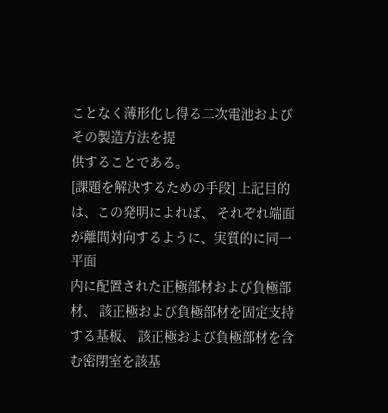ことなく薄形化し得る二次電池およびその製造方法を提
供することである。
[課題を解決するための手段] 上記目的は、この発明によれば、 それぞれ端面が離間対向するように、実質的に同一平面
内に配置された正極部材および負極部材、 該正極および負極部材を固定支持する基板、 該正極および負極部材を含む密閉室を該基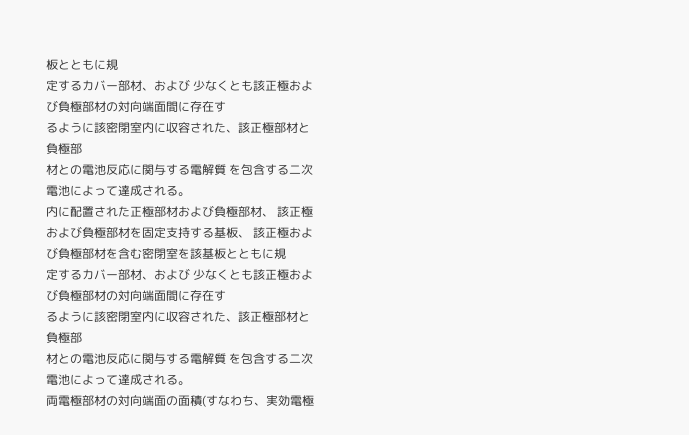板とともに規
定するカバー部材、および 少なくとも該正極および負極部材の対向端面間に存在す
るように該密閉室内に収容された、該正極部材と負極部
材との電池反応に関与する電解質 を包含する二次電池によって達成される。
内に配置された正極部材および負極部材、 該正極および負極部材を固定支持する基板、 該正極および負極部材を含む密閉室を該基板とともに規
定するカバー部材、および 少なくとも該正極および負極部材の対向端面間に存在す
るように該密閉室内に収容された、該正極部材と負極部
材との電池反応に関与する電解質 を包含する二次電池によって達成される。
両電極部材の対向端面の面積(すなわち、実効電極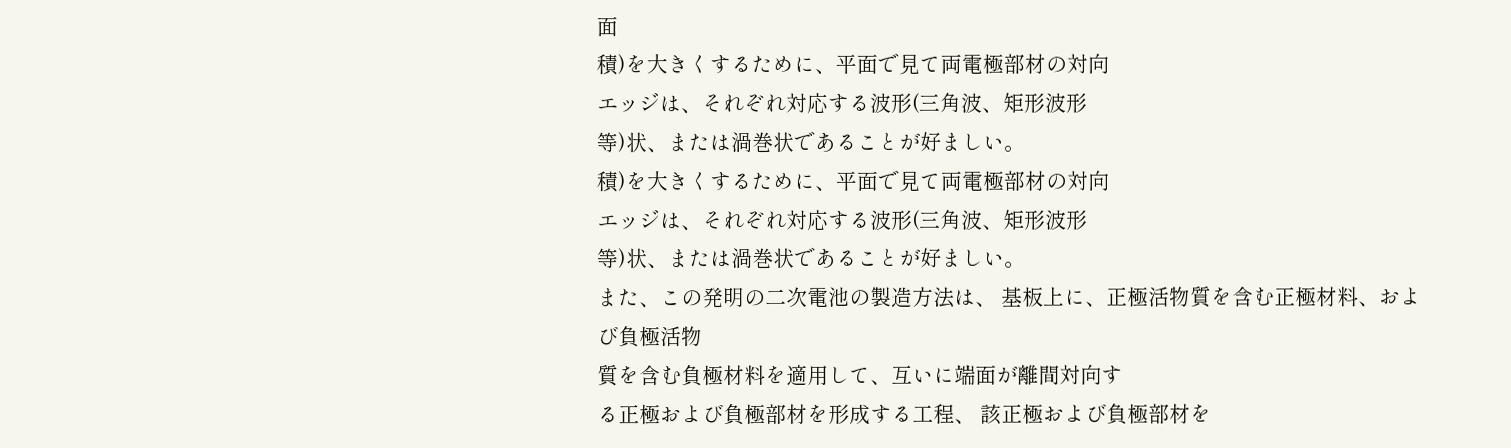面
積)を大きくするために、平面で見て両電極部材の対向
エッジは、それぞれ対応する波形(三角波、矩形波形
等)状、または渦巻状であることが好ましい。
積)を大きくするために、平面で見て両電極部材の対向
エッジは、それぞれ対応する波形(三角波、矩形波形
等)状、または渦巻状であることが好ましい。
また、この発明の二次電池の製造方法は、 基板上に、正極活物質を含む正極材料、および負極活物
質を含む負極材料を適用して、互いに端面が離間対向す
る正極および負極部材を形成する工程、 該正極および負極部材を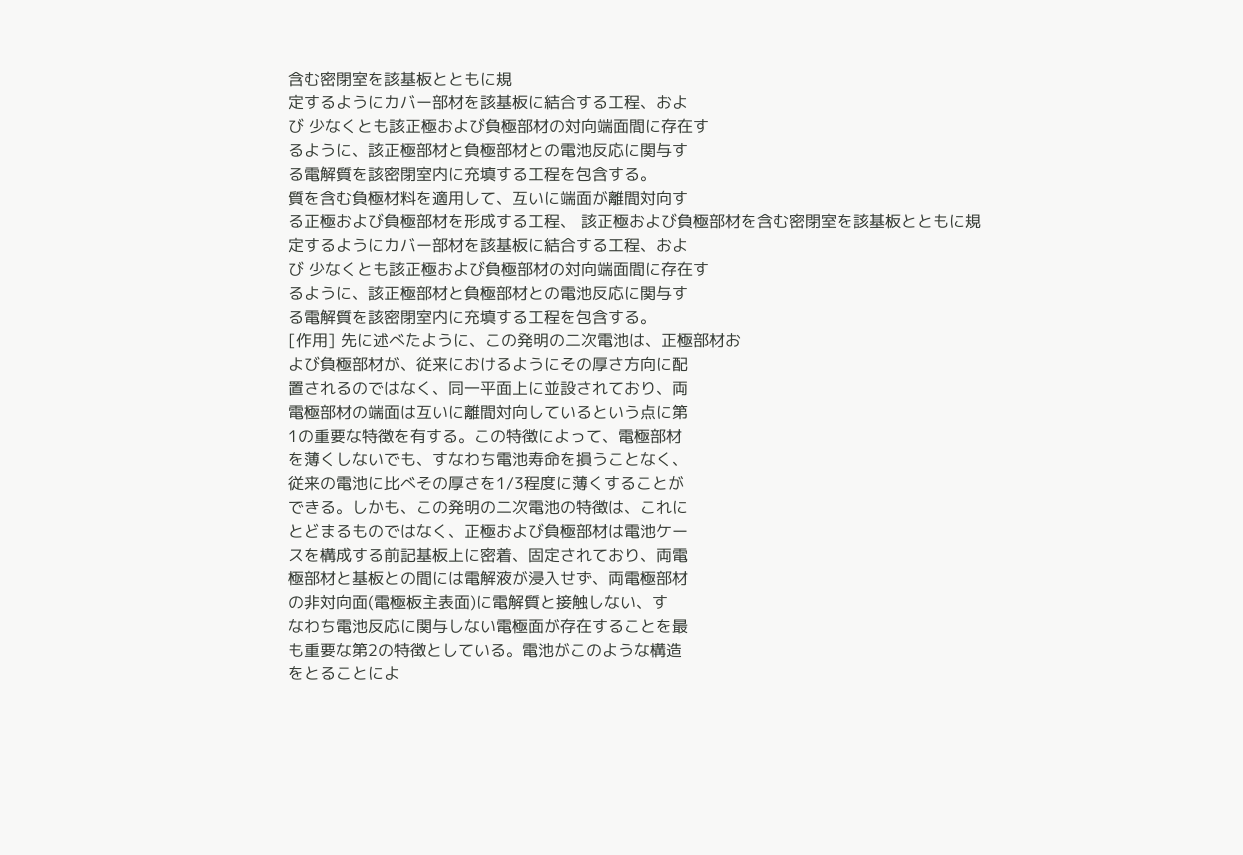含む密閉室を該基板とともに規
定するようにカバー部材を該基板に結合する工程、およ
び 少なくとも該正極および負極部材の対向端面間に存在す
るように、該正極部材と負極部材との電池反応に関与す
る電解質を該密閉室内に充填する工程を包含する。
質を含む負極材料を適用して、互いに端面が離間対向す
る正極および負極部材を形成する工程、 該正極および負極部材を含む密閉室を該基板とともに規
定するようにカバー部材を該基板に結合する工程、およ
び 少なくとも該正極および負極部材の対向端面間に存在す
るように、該正極部材と負極部材との電池反応に関与す
る電解質を該密閉室内に充填する工程を包含する。
[作用] 先に述べたように、この発明の二次電池は、正極部材お
よび負極部材が、従来におけるようにその厚さ方向に配
置されるのではなく、同一平面上に並設されており、両
電極部材の端面は互いに離間対向しているという点に第
1の重要な特徴を有する。この特徴によって、電極部材
を薄くしないでも、すなわち電池寿命を損うことなく、
従来の電池に比べその厚さを1/3程度に薄くすることが
できる。しかも、この発明の二次電池の特徴は、これに
とどまるものではなく、正極および負極部材は電池ケー
スを構成する前記基板上に密着、固定されており、両電
極部材と基板との間には電解液が浸入せず、両電極部材
の非対向面(電極板主表面)に電解質と接触しない、す
なわち電池反応に関与しない電極面が存在することを最
も重要な第2の特徴としている。電池がこのような構造
をとることによ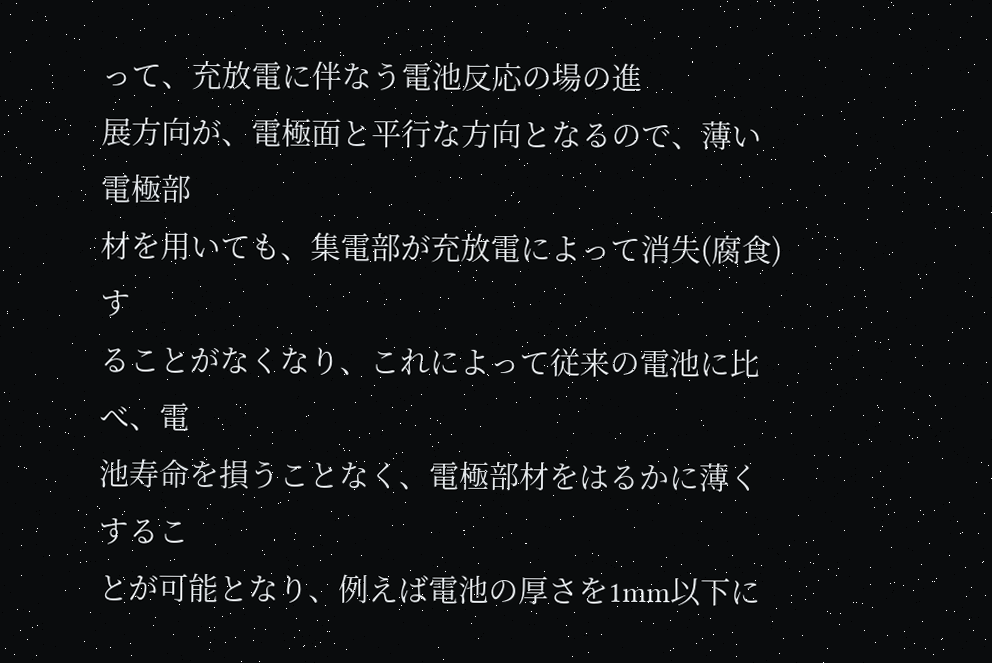って、充放電に伴なう電池反応の場の進
展方向が、電極面と平行な方向となるので、薄い電極部
材を用いても、集電部が充放電によって消失(腐食)す
ることがなくなり、これによって従来の電池に比べ、電
池寿命を損うことなく、電極部材をはるかに薄くするこ
とが可能となり、例えば電池の厚さを1mm以下に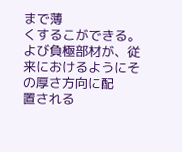まで薄
くするこができる。
よび負極部材が、従来におけるようにその厚さ方向に配
置される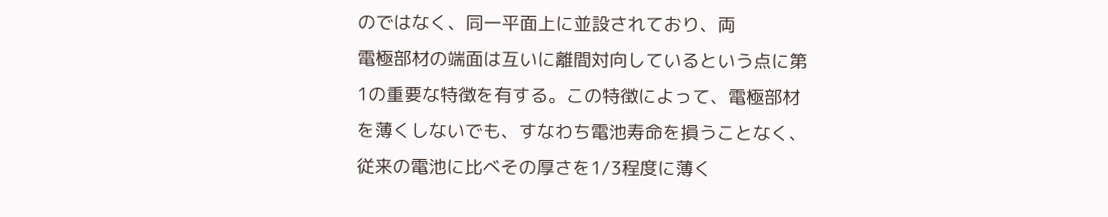のではなく、同一平面上に並設されており、両
電極部材の端面は互いに離間対向しているという点に第
1の重要な特徴を有する。この特徴によって、電極部材
を薄くしないでも、すなわち電池寿命を損うことなく、
従来の電池に比べその厚さを1/3程度に薄く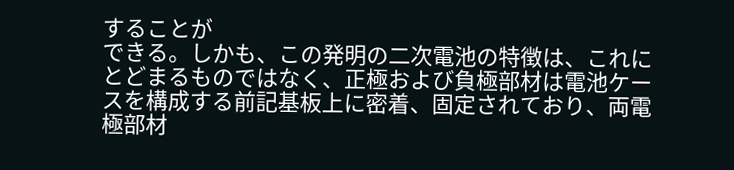することが
できる。しかも、この発明の二次電池の特徴は、これに
とどまるものではなく、正極および負極部材は電池ケー
スを構成する前記基板上に密着、固定されており、両電
極部材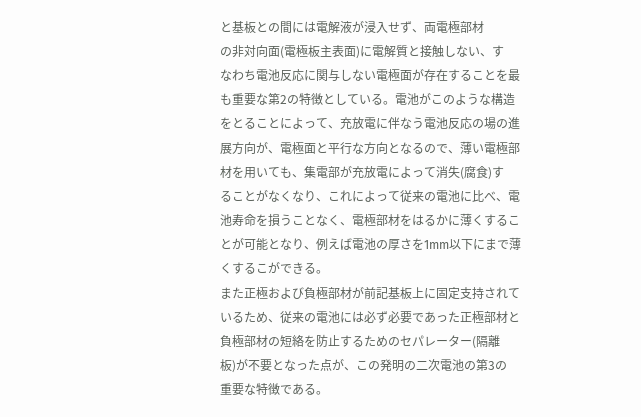と基板との間には電解液が浸入せず、両電極部材
の非対向面(電極板主表面)に電解質と接触しない、す
なわち電池反応に関与しない電極面が存在することを最
も重要な第2の特徴としている。電池がこのような構造
をとることによって、充放電に伴なう電池反応の場の進
展方向が、電極面と平行な方向となるので、薄い電極部
材を用いても、集電部が充放電によって消失(腐食)す
ることがなくなり、これによって従来の電池に比べ、電
池寿命を損うことなく、電極部材をはるかに薄くするこ
とが可能となり、例えば電池の厚さを1mm以下にまで薄
くするこができる。
また正極および負極部材が前記基板上に固定支持されて
いるため、従来の電池には必ず必要であった正極部材と
負極部材の短絡を防止するためのセパレーター(隔離
板)が不要となった点が、この発明の二次電池の第3の
重要な特徴である。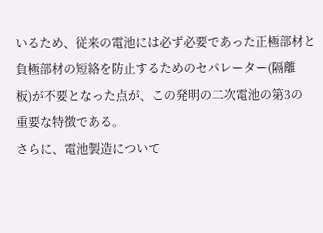いるため、従来の電池には必ず必要であった正極部材と
負極部材の短絡を防止するためのセパレーター(隔離
板)が不要となった点が、この発明の二次電池の第3の
重要な特徴である。
さらに、電池製造について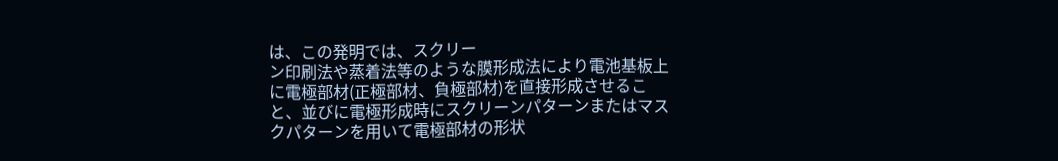は、この発明では、スクリー
ン印刷法や蒸着法等のような膜形成法により電池基板上
に電極部材(正極部材、負極部材)を直接形成させるこ
と、並びに電極形成時にスクリーンパターンまたはマス
クパターンを用いて電極部材の形状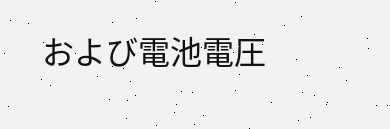および電池電圧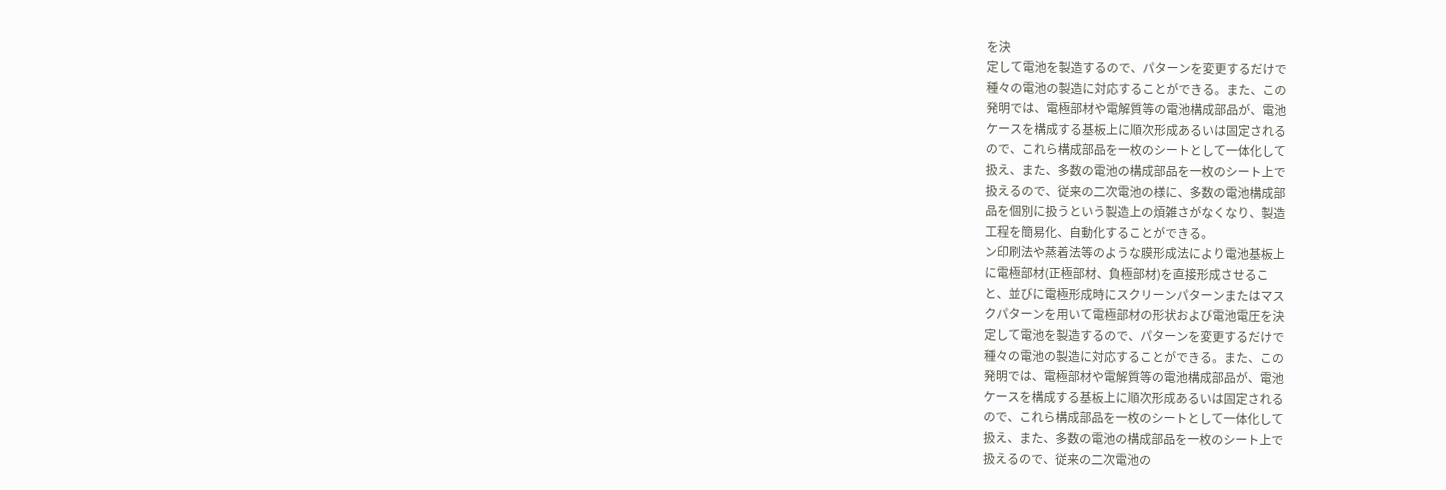を決
定して電池を製造するので、パターンを変更するだけで
種々の電池の製造に対応することができる。また、この
発明では、電極部材や電解質等の電池構成部品が、電池
ケースを構成する基板上に順次形成あるいは固定される
ので、これら構成部品を一枚のシートとして一体化して
扱え、また、多数の電池の構成部品を一枚のシート上で
扱えるので、従来の二次電池の様に、多数の電池構成部
品を個別に扱うという製造上の煩雑さがなくなり、製造
工程を簡易化、自動化することができる。
ン印刷法や蒸着法等のような膜形成法により電池基板上
に電極部材(正極部材、負極部材)を直接形成させるこ
と、並びに電極形成時にスクリーンパターンまたはマス
クパターンを用いて電極部材の形状および電池電圧を決
定して電池を製造するので、パターンを変更するだけで
種々の電池の製造に対応することができる。また、この
発明では、電極部材や電解質等の電池構成部品が、電池
ケースを構成する基板上に順次形成あるいは固定される
ので、これら構成部品を一枚のシートとして一体化して
扱え、また、多数の電池の構成部品を一枚のシート上で
扱えるので、従来の二次電池の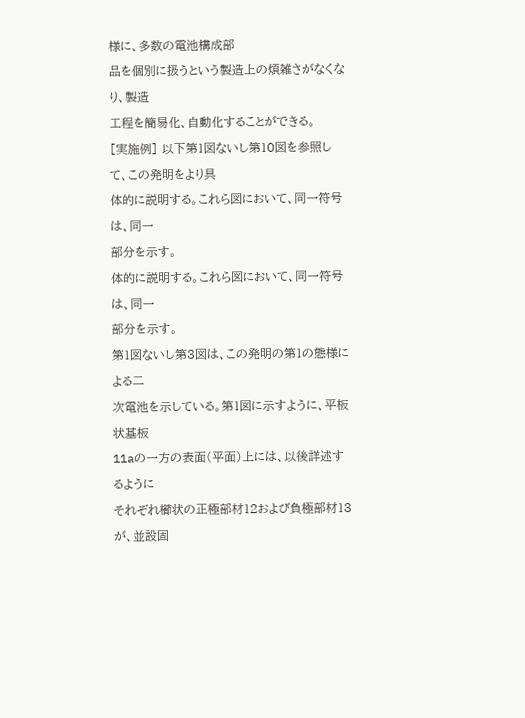様に、多数の電池構成部
品を個別に扱うという製造上の煩雑さがなくなり、製造
工程を簡易化、自動化することができる。
[実施例] 以下第1図ないし第10図を参照して、この発明をより具
体的に説明する。これら図において、同一符号は、同一
部分を示す。
体的に説明する。これら図において、同一符号は、同一
部分を示す。
第1図ないし第3図は、この発明の第1の態様による二
次電池を示している。第1図に示すように、平板状基板
11aの一方の表面(平面)上には、以後詳述するように
それぞれ櫛状の正極部材12および負極部材13が、並設固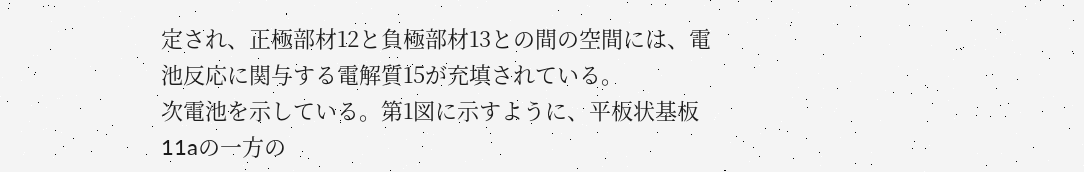定され、正極部材12と負極部材13との間の空間には、電
池反応に関与する電解質15が充填されている。
次電池を示している。第1図に示すように、平板状基板
11aの一方の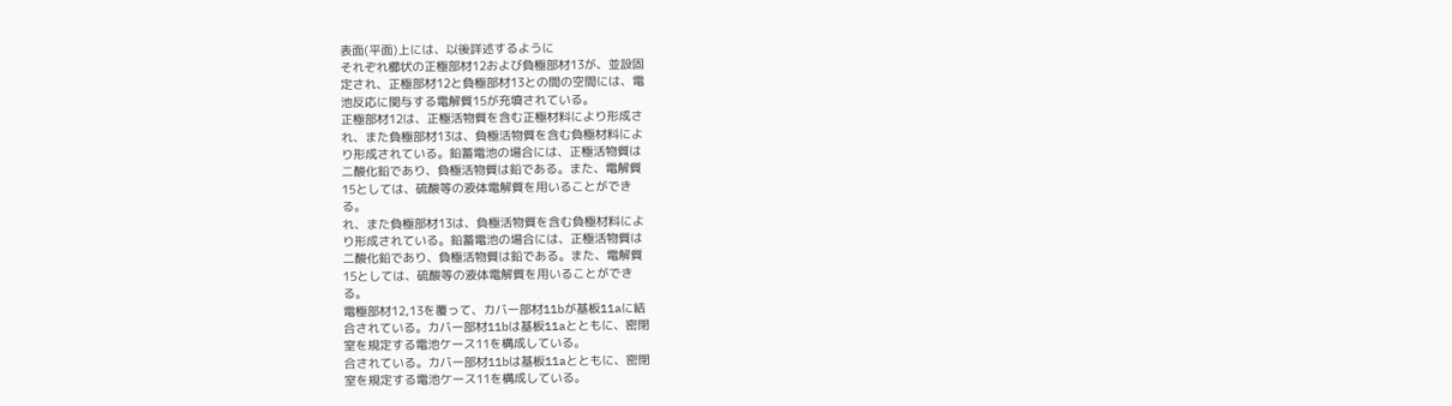表面(平面)上には、以後詳述するように
それぞれ櫛状の正極部材12および負極部材13が、並設固
定され、正極部材12と負極部材13との間の空間には、電
池反応に関与する電解質15が充填されている。
正極部材12は、正極活物質を含む正極材料により形成さ
れ、また負極部材13は、負極活物質を含む負極材料によ
り形成されている。鉛蓄電池の場合には、正極活物質は
二酸化鉛であり、負極活物質は鉛である。また、電解質
15としては、硫酸等の液体電解質を用いることができ
る。
れ、また負極部材13は、負極活物質を含む負極材料によ
り形成されている。鉛蓄電池の場合には、正極活物質は
二酸化鉛であり、負極活物質は鉛である。また、電解質
15としては、硫酸等の液体電解質を用いることができ
る。
電極部材12,13を覆って、カバー部材11bが基板11aに結
合されている。カバー部材11bは基板11aとともに、密閉
室を規定する電池ケース11を構成している。
合されている。カバー部材11bは基板11aとともに、密閉
室を規定する電池ケース11を構成している。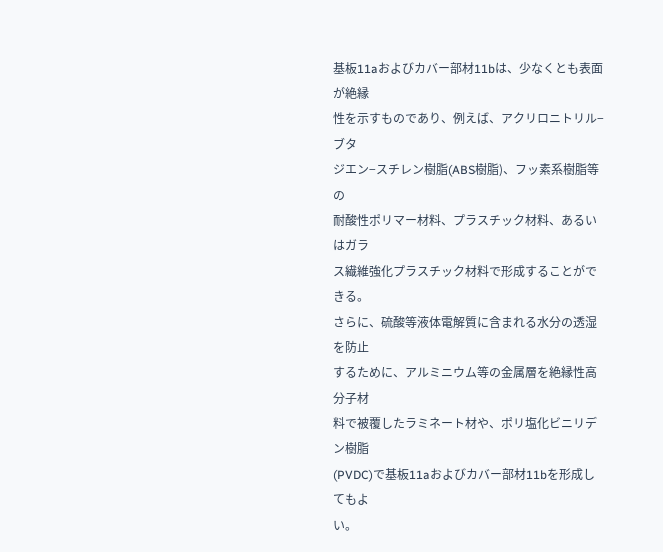基板11aおよびカバー部材11bは、少なくとも表面が絶縁
性を示すものであり、例えば、アクリロニトリル−ブタ
ジエン−スチレン樹脂(ABS樹脂)、フッ素系樹脂等の
耐酸性ポリマー材料、プラスチック材料、あるいはガラ
ス繊維強化プラスチック材料で形成することができる。
さらに、硫酸等液体電解質に含まれる水分の透湿を防止
するために、アルミニウム等の金属層を絶縁性高分子材
料で被覆したラミネート材や、ポリ塩化ビニリデン樹脂
(PVDC)で基板11aおよびカバー部材11bを形成してもよ
い。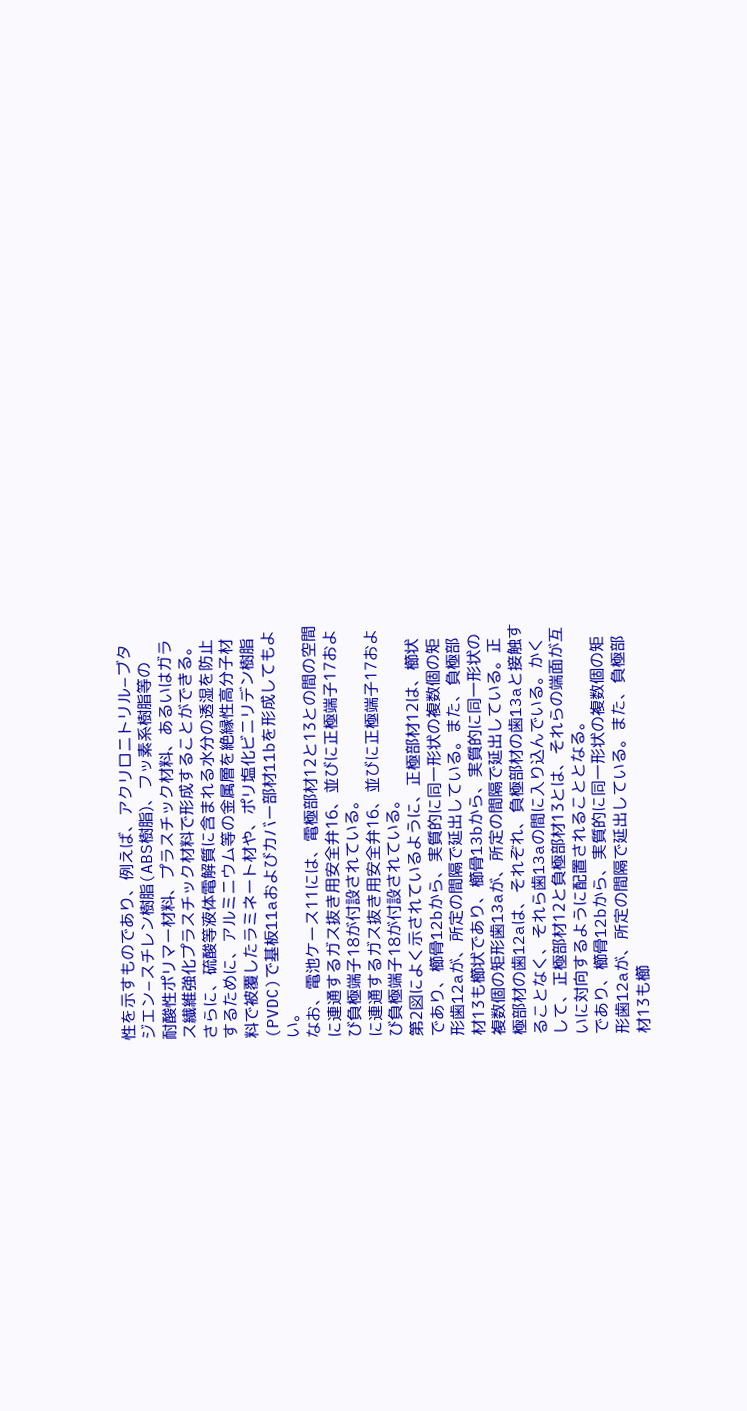性を示すものであり、例えば、アクリロニトリル−ブタ
ジエン−スチレン樹脂(ABS樹脂)、フッ素系樹脂等の
耐酸性ポリマー材料、プラスチック材料、あるいはガラ
ス繊維強化プラスチック材料で形成することができる。
さらに、硫酸等液体電解質に含まれる水分の透湿を防止
するために、アルミニウム等の金属層を絶縁性高分子材
料で被覆したラミネート材や、ポリ塩化ビニリデン樹脂
(PVDC)で基板11aおよびカバー部材11bを形成してもよ
い。
なお、電池ケース11には、電極部材12と13との間の空間
に連通するガス抜き用安全弁16、並びに正極端子17およ
び負極端子18が付設されている。
に連通するガス抜き用安全弁16、並びに正極端子17およ
び負極端子18が付設されている。
第2図によく示されているように、正極部材12は、櫛状
であり、櫛骨12bから、実質的に同一形状の複数個の矩
形歯12aが、所定の間隔で延出している。また、負極部
材13も櫛状であり、櫛骨13bから、実質的に同一形状の
複数個の矩形歯13aが、所定の間隔で延出している。正
極部材の歯12aは、それぞれ、負極部材の歯13aと接触す
ることなく、それら歯13aの間に入り込んでいる。かく
して、正極部材12と負極部材13とは、それらの端面が互
いに対向するように配置されることとなる。
であり、櫛骨12bから、実質的に同一形状の複数個の矩
形歯12aが、所定の間隔で延出している。また、負極部
材13も櫛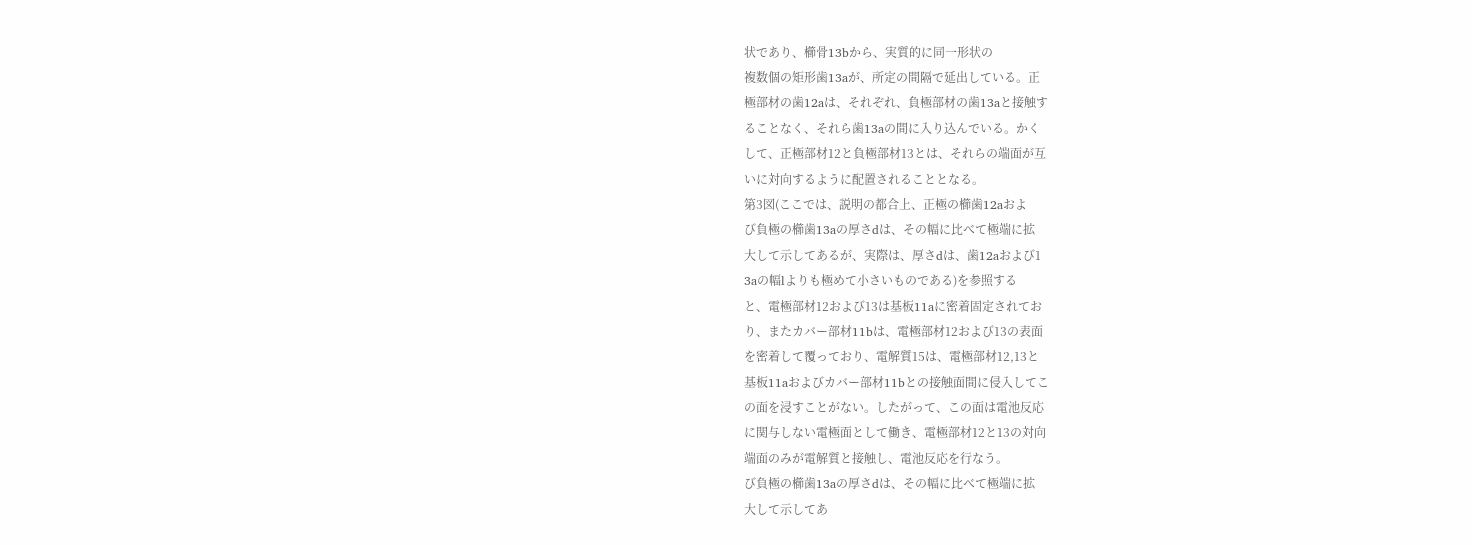状であり、櫛骨13bから、実質的に同一形状の
複数個の矩形歯13aが、所定の間隔で延出している。正
極部材の歯12aは、それぞれ、負極部材の歯13aと接触す
ることなく、それら歯13aの間に入り込んでいる。かく
して、正極部材12と負極部材13とは、それらの端面が互
いに対向するように配置されることとなる。
第3図(ここでは、説明の都合上、正極の櫛歯12aおよ
び負極の櫛歯13aの厚さdは、その幅に比べて極端に拡
大して示してあるが、実際は、厚さdは、歯12aおよび1
3aの幅lよりも極めて小さいものである)を参照する
と、電極部材12および13は基板11aに密着固定されてお
り、またカバー部材11bは、電極部材12および13の表面
を密着して覆っており、電解質15は、電極部材12,13と
基板11aおよびカバー部材11bとの接触面間に侵入してこ
の面を浸すことがない。したがって、この面は電池反応
に関与しない電極面として働き、電極部材12と13の対向
端面のみが電解質と接触し、電池反応を行なう。
び負極の櫛歯13aの厚さdは、その幅に比べて極端に拡
大して示してあ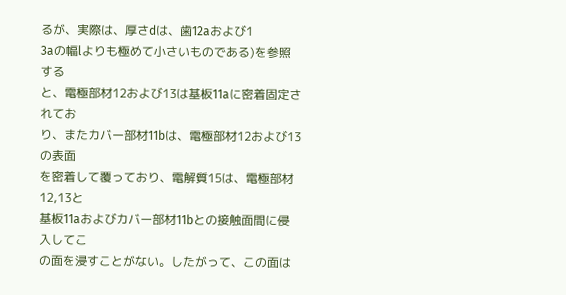るが、実際は、厚さdは、歯12aおよび1
3aの幅lよりも極めて小さいものである)を参照する
と、電極部材12および13は基板11aに密着固定されてお
り、またカバー部材11bは、電極部材12および13の表面
を密着して覆っており、電解質15は、電極部材12,13と
基板11aおよびカバー部材11bとの接触面間に侵入してこ
の面を浸すことがない。したがって、この面は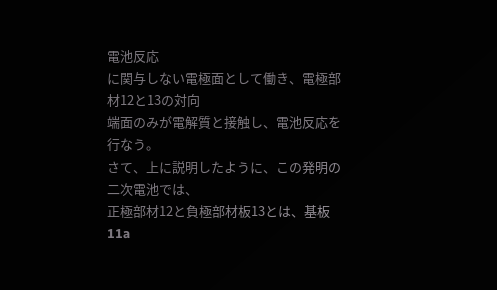電池反応
に関与しない電極面として働き、電極部材12と13の対向
端面のみが電解質と接触し、電池反応を行なう。
さて、上に説明したように、この発明の二次電池では、
正極部材12と負極部材板13とは、基板11a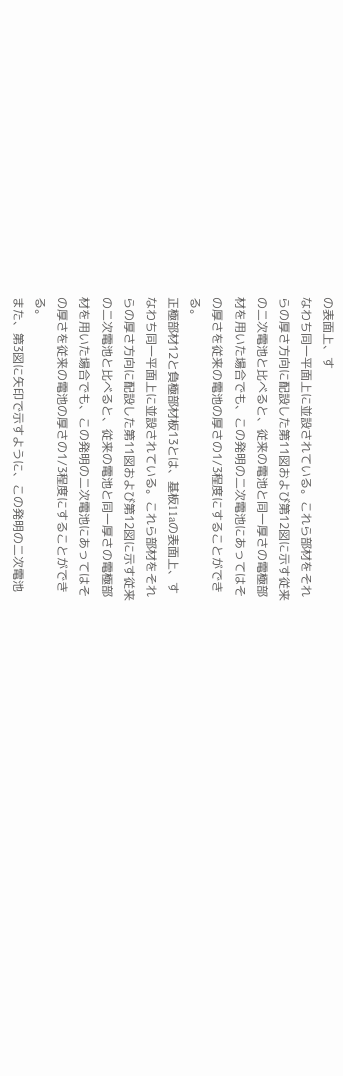の表面上、す
なわち同一平面上に並設されている。これら部材をそれ
らの厚さ方向に配設した第11図および第12図に示す従来
の二次電池と比べると、従来の電池と同一厚さの電極部
材を用いた場合でも、この発明の二次電池にあってはそ
の厚さを従来の電池の厚さの1/3程度にすることができ
る。
正極部材12と負極部材板13とは、基板11aの表面上、す
なわち同一平面上に並設されている。これら部材をそれ
らの厚さ方向に配設した第11図および第12図に示す従来
の二次電池と比べると、従来の電池と同一厚さの電極部
材を用いた場合でも、この発明の二次電池にあってはそ
の厚さを従来の電池の厚さの1/3程度にすることができ
る。
また、第3図に矢印で示すように、この発明の二次電池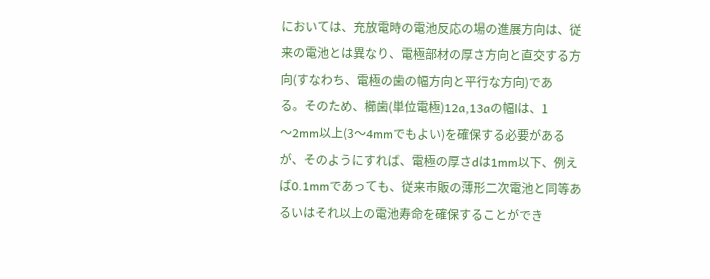においては、充放電時の電池反応の場の進展方向は、従
来の電池とは異なり、電極部材の厚さ方向と直交する方
向(すなわち、電極の歯の幅方向と平行な方向)であ
る。そのため、櫛歯(単位電極)12a,13aの幅lは、1
〜2mm以上(3〜4mmでもよい)を確保する必要がある
が、そのようにすれば、電極の厚さdは1mm以下、例え
ば0.1mmであっても、従来市販の薄形二次電池と同等あ
るいはそれ以上の電池寿命を確保することができ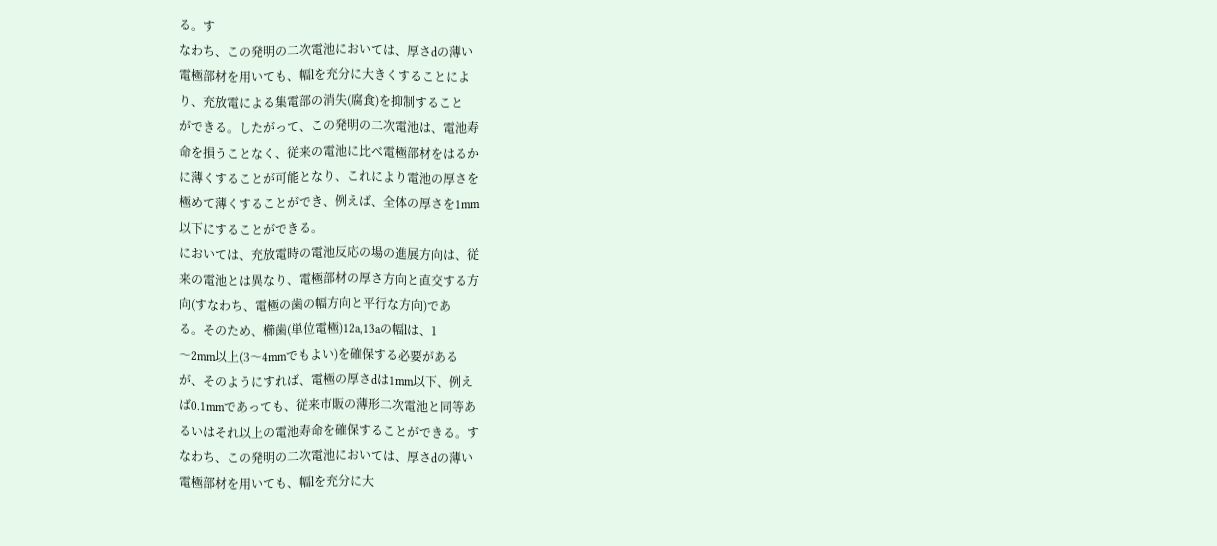る。す
なわち、この発明の二次電池においては、厚さdの薄い
電極部材を用いても、幅lを充分に大きくすることによ
り、充放電による集電部の消失(腐食)を抑制すること
ができる。したがって、この発明の二次電池は、電池寿
命を損うことなく、従来の電池に比べ電極部材をはるか
に薄くすることが可能となり、これにより電池の厚さを
極めて薄くすることができ、例えば、全体の厚さを1mm
以下にすることができる。
においては、充放電時の電池反応の場の進展方向は、従
来の電池とは異なり、電極部材の厚さ方向と直交する方
向(すなわち、電極の歯の幅方向と平行な方向)であ
る。そのため、櫛歯(単位電極)12a,13aの幅lは、1
〜2mm以上(3〜4mmでもよい)を確保する必要がある
が、そのようにすれば、電極の厚さdは1mm以下、例え
ば0.1mmであっても、従来市販の薄形二次電池と同等あ
るいはそれ以上の電池寿命を確保することができる。す
なわち、この発明の二次電池においては、厚さdの薄い
電極部材を用いても、幅lを充分に大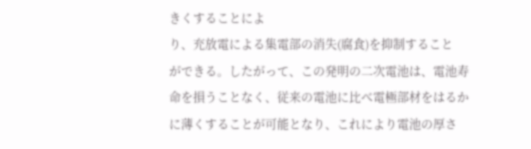きくすることによ
り、充放電による集電部の消失(腐食)を抑制すること
ができる。したがって、この発明の二次電池は、電池寿
命を損うことなく、従来の電池に比べ電極部材をはるか
に薄くすることが可能となり、これにより電池の厚さ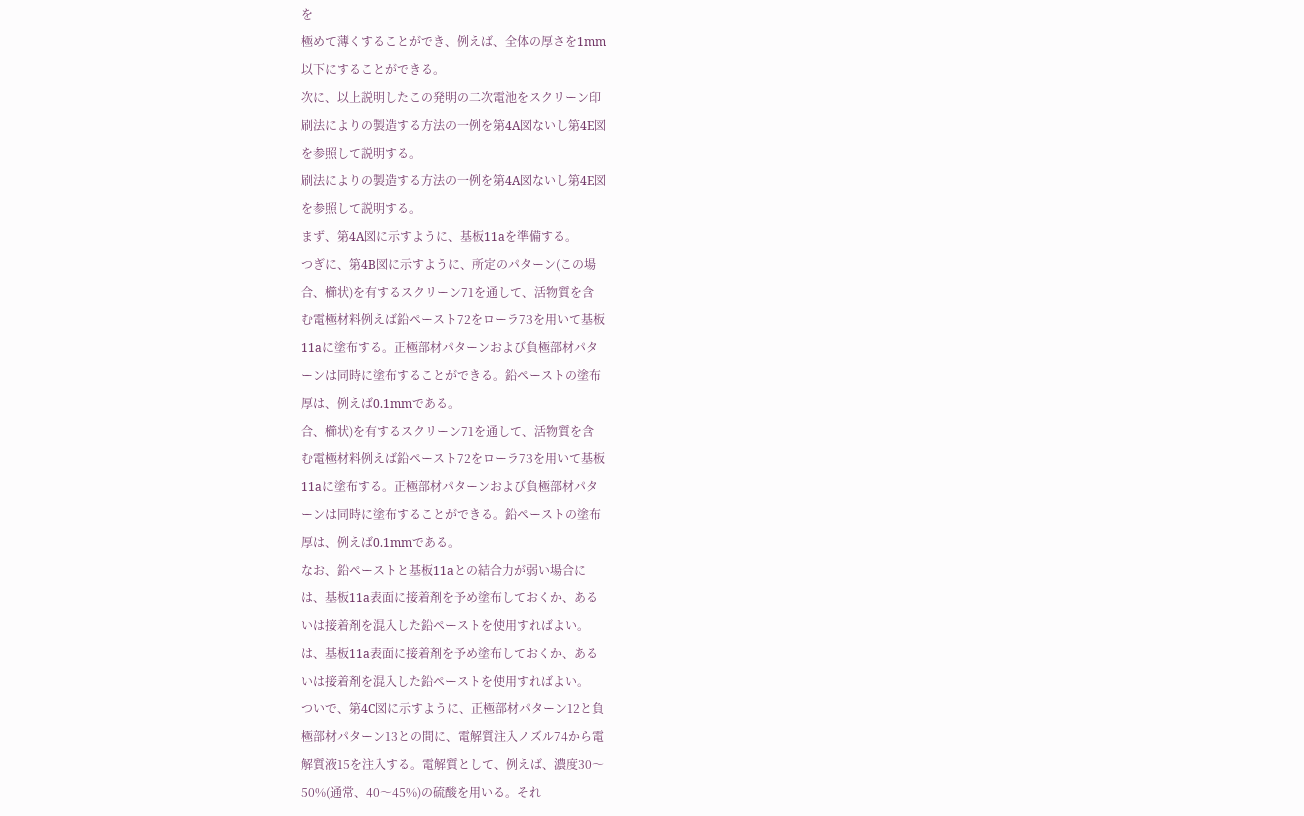を
極めて薄くすることができ、例えば、全体の厚さを1mm
以下にすることができる。
次に、以上説明したこの発明の二次電池をスクリーン印
刷法によりの製造する方法の一例を第4A図ないし第4E図
を参照して説明する。
刷法によりの製造する方法の一例を第4A図ないし第4E図
を参照して説明する。
まず、第4A図に示すように、基板11aを準備する。
つぎに、第4B図に示すように、所定のパターン(この場
合、櫛状)を有するスクリーン71を通して、活物質を含
む電極材料例えば鉛ペースト72をローラ73を用いて基板
11aに塗布する。正極部材パターンおよび負極部材パタ
ーンは同時に塗布することができる。鉛ペーストの塗布
厚は、例えば0.1mmである。
合、櫛状)を有するスクリーン71を通して、活物質を含
む電極材料例えば鉛ペースト72をローラ73を用いて基板
11aに塗布する。正極部材パターンおよび負極部材パタ
ーンは同時に塗布することができる。鉛ペーストの塗布
厚は、例えば0.1mmである。
なお、鉛ペーストと基板11aとの結合力が弱い場合に
は、基板11a表面に接着剤を予め塗布しておくか、ある
いは接着剤を混入した鉛ペーストを使用すればよい。
は、基板11a表面に接着剤を予め塗布しておくか、ある
いは接着剤を混入した鉛ペーストを使用すればよい。
ついで、第4C図に示すように、正極部材パターン12と負
極部材パターン13との間に、電解質注入ノズル74から電
解質液15を注入する。電解質として、例えば、濃度30〜
50%(通常、40〜45%)の硫酸を用いる。それ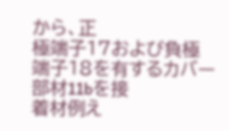から、正
極端子17および負極端子18を有するカバー部材11bを接
着材例え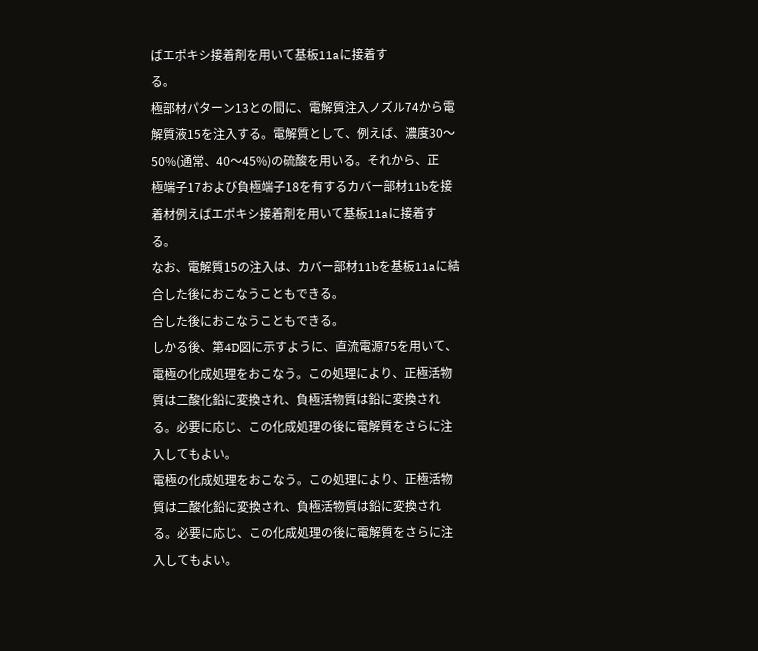ばエポキシ接着剤を用いて基板11aに接着す
る。
極部材パターン13との間に、電解質注入ノズル74から電
解質液15を注入する。電解質として、例えば、濃度30〜
50%(通常、40〜45%)の硫酸を用いる。それから、正
極端子17および負極端子18を有するカバー部材11bを接
着材例えばエポキシ接着剤を用いて基板11aに接着す
る。
なお、電解質15の注入は、カバー部材11bを基板11aに結
合した後におこなうこともできる。
合した後におこなうこともできる。
しかる後、第4D図に示すように、直流電源75を用いて、
電極の化成処理をおこなう。この処理により、正極活物
質は二酸化鉛に変換され、負極活物質は鉛に変換され
る。必要に応じ、この化成処理の後に電解質をさらに注
入してもよい。
電極の化成処理をおこなう。この処理により、正極活物
質は二酸化鉛に変換され、負極活物質は鉛に変換され
る。必要に応じ、この化成処理の後に電解質をさらに注
入してもよい。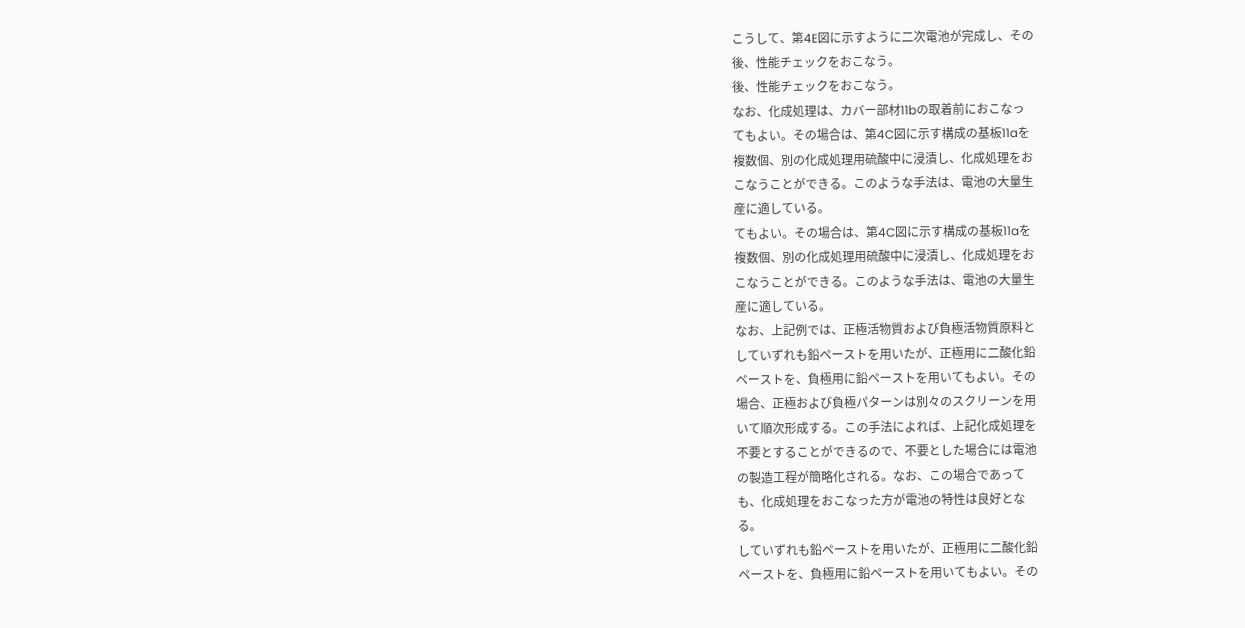こうして、第4E図に示すように二次電池が完成し、その
後、性能チェックをおこなう。
後、性能チェックをおこなう。
なお、化成処理は、カバー部材11bの取着前におこなっ
てもよい。その場合は、第4C図に示す構成の基板11aを
複数個、別の化成処理用硫酸中に浸漬し、化成処理をお
こなうことができる。このような手法は、電池の大量生
産に適している。
てもよい。その場合は、第4C図に示す構成の基板11aを
複数個、別の化成処理用硫酸中に浸漬し、化成処理をお
こなうことができる。このような手法は、電池の大量生
産に適している。
なお、上記例では、正極活物質および負極活物質原料と
していずれも鉛ペーストを用いたが、正極用に二酸化鉛
ペーストを、負極用に鉛ペーストを用いてもよい。その
場合、正極および負極パターンは別々のスクリーンを用
いて順次形成する。この手法によれば、上記化成処理を
不要とすることができるので、不要とした場合には電池
の製造工程が簡略化される。なお、この場合であって
も、化成処理をおこなった方が電池の特性は良好とな
る。
していずれも鉛ペーストを用いたが、正極用に二酸化鉛
ペーストを、負極用に鉛ペーストを用いてもよい。その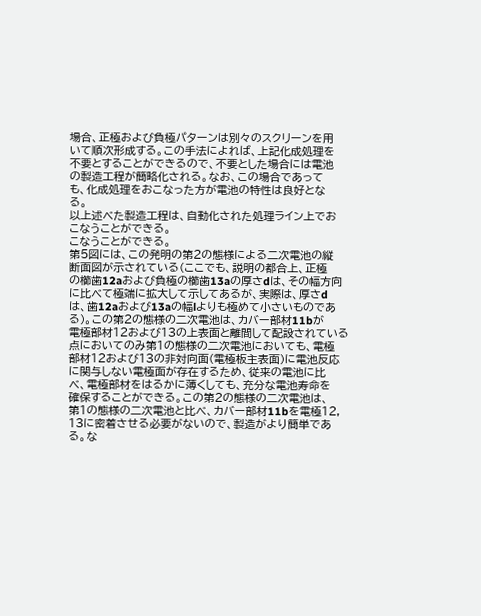場合、正極および負極パターンは別々のスクリーンを用
いて順次形成する。この手法によれば、上記化成処理を
不要とすることができるので、不要とした場合には電池
の製造工程が簡略化される。なお、この場合であって
も、化成処理をおこなった方が電池の特性は良好とな
る。
以上述べた製造工程は、自動化された処理ライン上でお
こなうことができる。
こなうことができる。
第5図には、この発明の第2の態様による二次電池の縦
断面図が示されている(ここでも、説明の都合上、正極
の櫛歯12aおよび負極の櫛歯13aの厚さdは、その幅方向
に比べて極端に拡大して示してあるが、実際は、厚さd
は、歯12aおよび13aの幅lよりも極めて小さいものであ
る)。この第2の態様の二次電池は、カバー部材11bが
電極部材12および13の上表面と離間して配設されている
点においてのみ第1の態様の二次電池においても、電極
部材12および13の非対向面(電極板主表面)に電池反応
に関与しない電極面が存在するため、従来の電池に比
べ、電極部材をはるかに薄くしても、充分な電池寿命を
確保することができる。この第2の態様の二次電池は、
第1の態様の二次電池と比べ、カバー部材11bを電極12,
13に密着させる必要がないので、製造がより簡単であ
る。な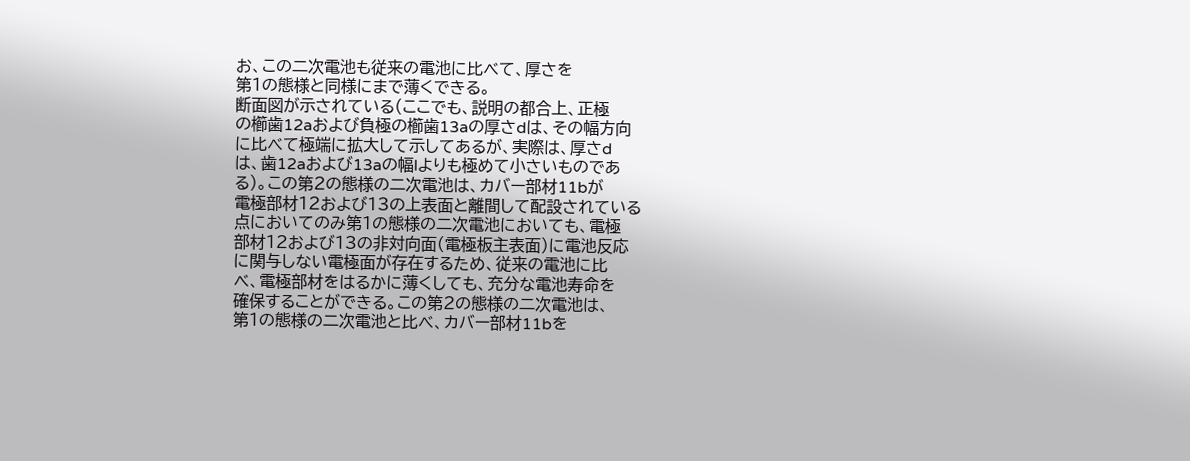お、この二次電池も従来の電池に比べて、厚さを
第1の態様と同様にまで薄くできる。
断面図が示されている(ここでも、説明の都合上、正極
の櫛歯12aおよび負極の櫛歯13aの厚さdは、その幅方向
に比べて極端に拡大して示してあるが、実際は、厚さd
は、歯12aおよび13aの幅lよりも極めて小さいものであ
る)。この第2の態様の二次電池は、カバー部材11bが
電極部材12および13の上表面と離間して配設されている
点においてのみ第1の態様の二次電池においても、電極
部材12および13の非対向面(電極板主表面)に電池反応
に関与しない電極面が存在するため、従来の電池に比
べ、電極部材をはるかに薄くしても、充分な電池寿命を
確保することができる。この第2の態様の二次電池は、
第1の態様の二次電池と比べ、カバー部材11bを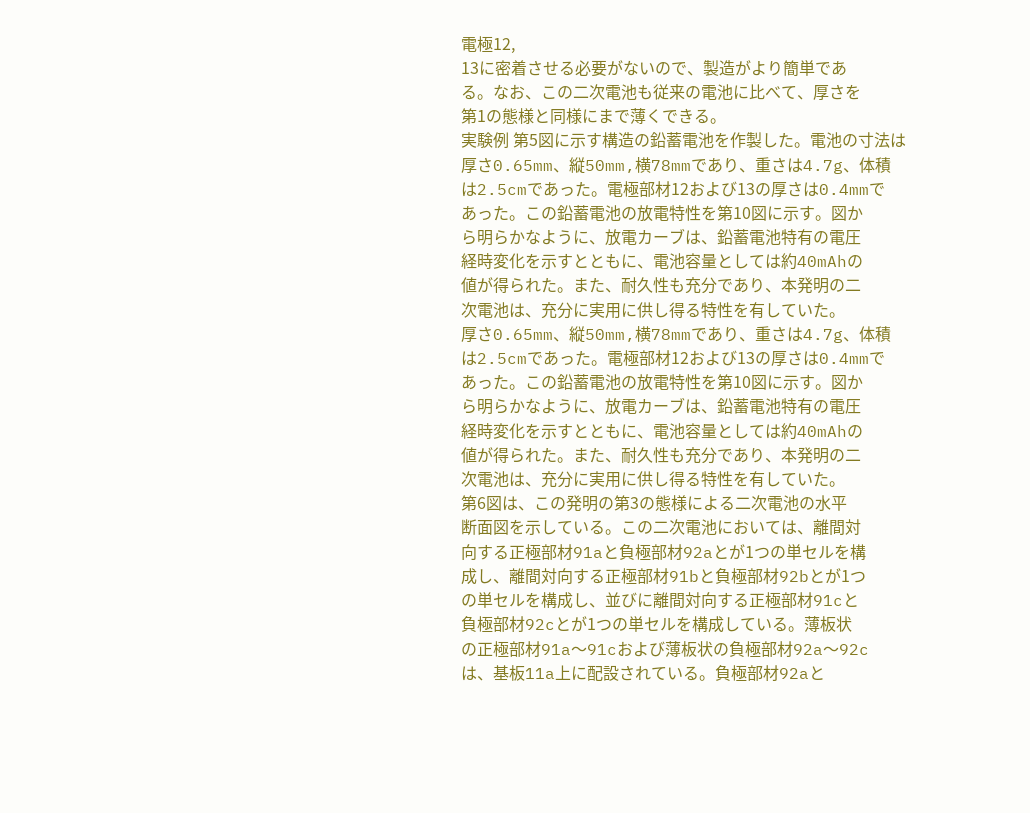電極12,
13に密着させる必要がないので、製造がより簡単であ
る。なお、この二次電池も従来の電池に比べて、厚さを
第1の態様と同様にまで薄くできる。
実験例 第5図に示す構造の鉛蓄電池を作製した。電池の寸法は
厚さ0.65mm、縦50mm,横78mmであり、重さは4.7g、体積
は2.5cmであった。電極部材12および13の厚さは0.4mmで
あった。この鉛蓄電池の放電特性を第10図に示す。図か
ら明らかなように、放電カーブは、鉛蓄電池特有の電圧
経時変化を示すとともに、電池容量としては約40mAhの
値が得られた。また、耐久性も充分であり、本発明の二
次電池は、充分に実用に供し得る特性を有していた。
厚さ0.65mm、縦50mm,横78mmであり、重さは4.7g、体積
は2.5cmであった。電極部材12および13の厚さは0.4mmで
あった。この鉛蓄電池の放電特性を第10図に示す。図か
ら明らかなように、放電カーブは、鉛蓄電池特有の電圧
経時変化を示すとともに、電池容量としては約40mAhの
値が得られた。また、耐久性も充分であり、本発明の二
次電池は、充分に実用に供し得る特性を有していた。
第6図は、この発明の第3の態様による二次電池の水平
断面図を示している。この二次電池においては、離間対
向する正極部材91aと負極部材92aとが1つの単セルを構
成し、離間対向する正極部材91bと負極部材92bとが1つ
の単セルを構成し、並びに離間対向する正極部材91cと
負極部材92cとが1つの単セルを構成している。薄板状
の正極部材91a〜91cおよび薄板状の負極部材92a〜92c
は、基板11a上に配設されている。負極部材92aと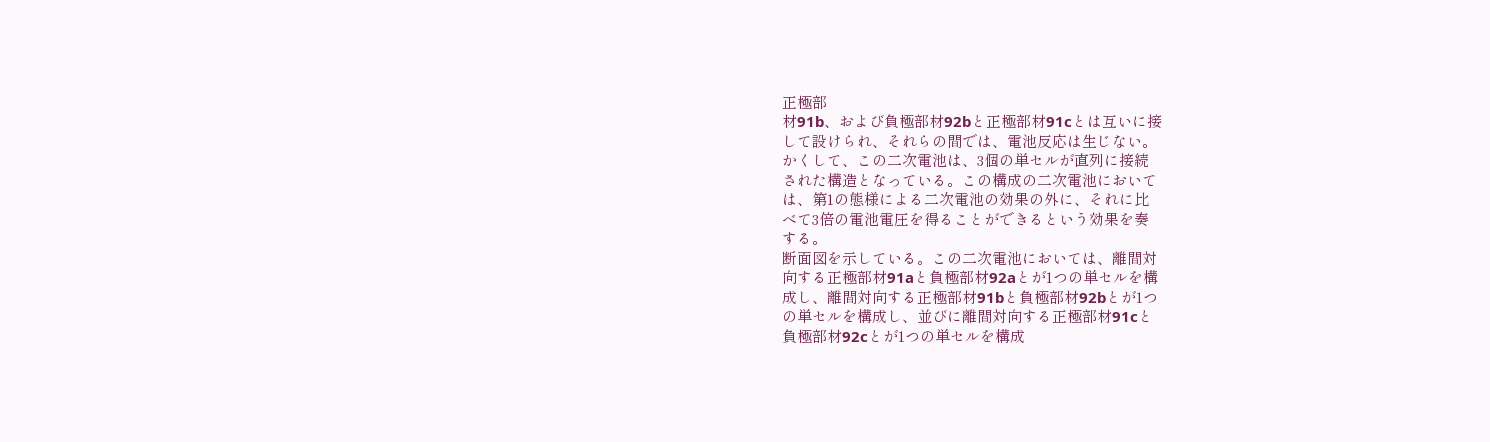正極部
材91b、および負極部材92bと正極部材91cとは互いに接
して設けられ、それらの間では、電池反応は生じない。
かくして、この二次電池は、3個の単セルが直列に接続
された構造となっている。この構成の二次電池において
は、第1の態様による二次電池の効果の外に、それに比
べて3倍の電池電圧を得ることができるという効果を奏
する。
断面図を示している。この二次電池においては、離間対
向する正極部材91aと負極部材92aとが1つの単セルを構
成し、離間対向する正極部材91bと負極部材92bとが1つ
の単セルを構成し、並びに離間対向する正極部材91cと
負極部材92cとが1つの単セルを構成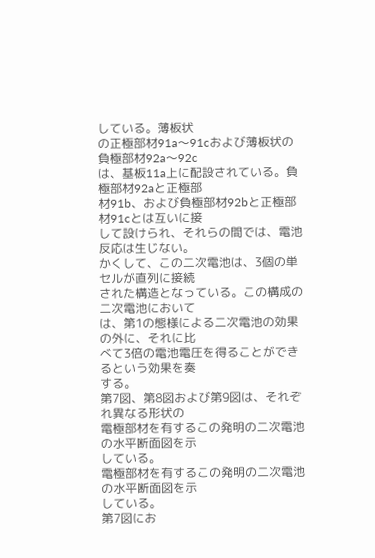している。薄板状
の正極部材91a〜91cおよび薄板状の負極部材92a〜92c
は、基板11a上に配設されている。負極部材92aと正極部
材91b、および負極部材92bと正極部材91cとは互いに接
して設けられ、それらの間では、電池反応は生じない。
かくして、この二次電池は、3個の単セルが直列に接続
された構造となっている。この構成の二次電池において
は、第1の態様による二次電池の効果の外に、それに比
べて3倍の電池電圧を得ることができるという効果を奏
する。
第7図、第8図および第9図は、それぞれ異なる形状の
電極部材を有するこの発明の二次電池の水平断面図を示
している。
電極部材を有するこの発明の二次電池の水平断面図を示
している。
第7図にお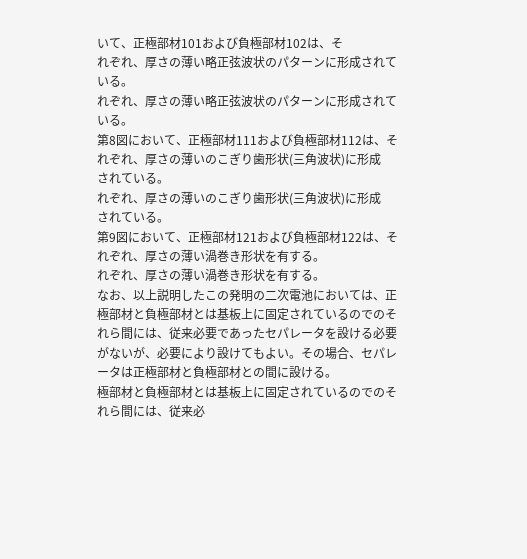いて、正極部材101および負極部材102は、そ
れぞれ、厚さの薄い略正弦波状のパターンに形成されて
いる。
れぞれ、厚さの薄い略正弦波状のパターンに形成されて
いる。
第8図において、正極部材111および負極部材112は、そ
れぞれ、厚さの薄いのこぎり歯形状(三角波状)に形成
されている。
れぞれ、厚さの薄いのこぎり歯形状(三角波状)に形成
されている。
第9図において、正極部材121および負極部材122は、そ
れぞれ、厚さの薄い渦巻き形状を有する。
れぞれ、厚さの薄い渦巻き形状を有する。
なお、以上説明したこの発明の二次電池においては、正
極部材と負極部材とは基板上に固定されているのでのそ
れら間には、従来必要であったセパレータを設ける必要
がないが、必要により設けてもよい。その場合、セパレ
ータは正極部材と負極部材との間に設ける。
極部材と負極部材とは基板上に固定されているのでのそ
れら間には、従来必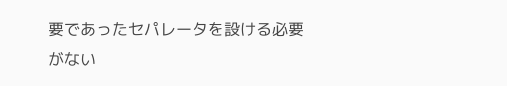要であったセパレータを設ける必要
がない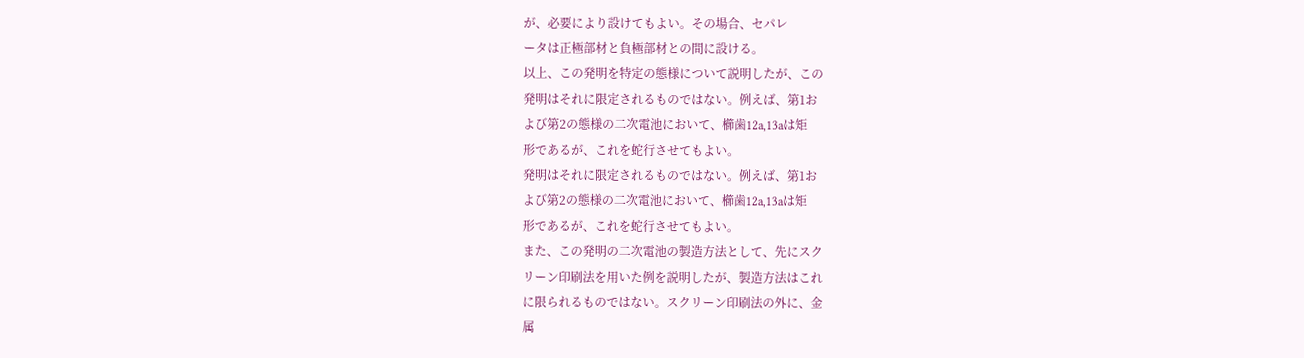が、必要により設けてもよい。その場合、セパレ
ータは正極部材と負極部材との間に設ける。
以上、この発明を特定の態様について説明したが、この
発明はそれに限定されるものではない。例えば、第1お
よび第2の態様の二次電池において、櫛歯12a,13aは矩
形であるが、これを蛇行させてもよい。
発明はそれに限定されるものではない。例えば、第1お
よび第2の態様の二次電池において、櫛歯12a,13aは矩
形であるが、これを蛇行させてもよい。
また、この発明の二次電池の製造方法として、先にスク
リーン印刷法を用いた例を説明したが、製造方法はこれ
に限られるものではない。スクリーン印刷法の外に、金
属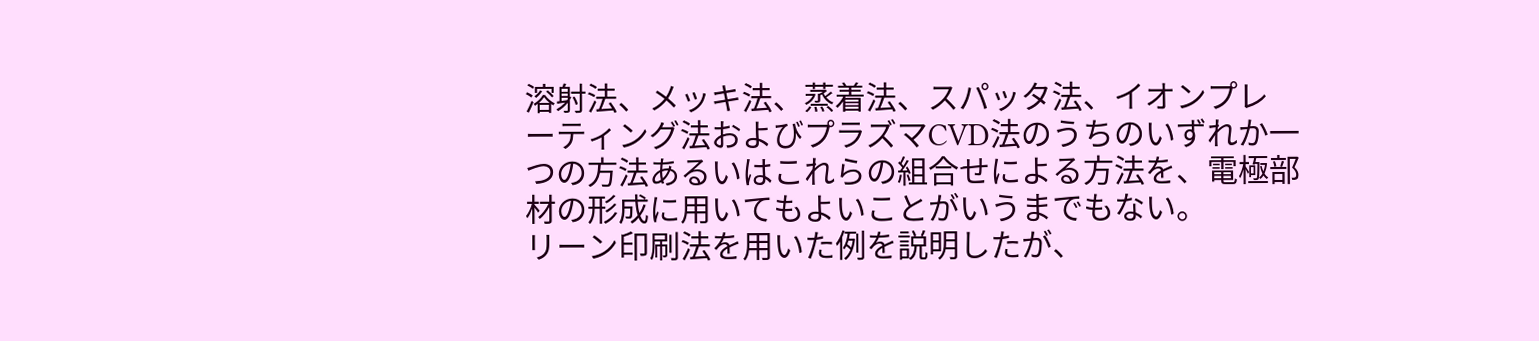溶射法、メッキ法、蒸着法、スパッタ法、イオンプレ
ーティング法およびプラズマCVD法のうちのいずれか一
つの方法あるいはこれらの組合せによる方法を、電極部
材の形成に用いてもよいことがいうまでもない。
リーン印刷法を用いた例を説明したが、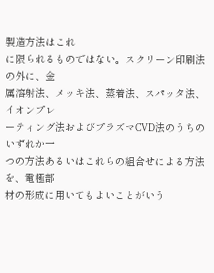製造方法はこれ
に限られるものではない。スクリーン印刷法の外に、金
属溶射法、メッキ法、蒸着法、スパッタ法、イオンプレ
ーティング法およびプラズマCVD法のうちのいずれか一
つの方法あるいはこれらの組合せによる方法を、電極部
材の形成に用いてもよいことがいう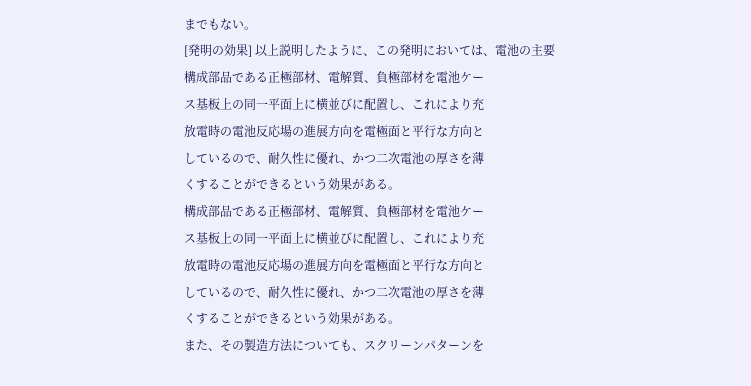までもない。
[発明の効果] 以上説明したように、この発明においては、電池の主要
構成部品である正極部材、電解質、負極部材を電池ケー
ス基板上の同一平面上に横並びに配置し、これにより充
放電時の電池反応場の進展方向を電極面と平行な方向と
しているので、耐久性に優れ、かつ二次電池の厚さを薄
くすることができるという効果がある。
構成部品である正極部材、電解質、負極部材を電池ケー
ス基板上の同一平面上に横並びに配置し、これにより充
放電時の電池反応場の進展方向を電極面と平行な方向と
しているので、耐久性に優れ、かつ二次電池の厚さを薄
くすることができるという効果がある。
また、その製造方法についても、スクリーンパターンを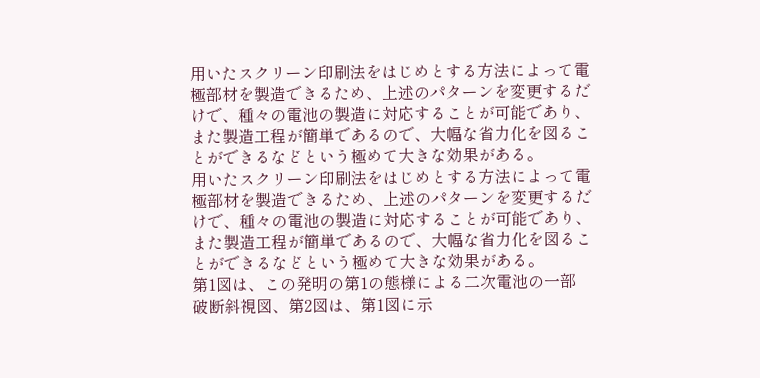用いたスクリーン印刷法をはじめとする方法によって電
極部材を製造できるため、上述のパターンを変更するだ
けで、種々の電池の製造に対応することが可能であり、
また製造工程が簡単であるので、大幅な省力化を図るこ
とができるなどという極めて大きな効果がある。
用いたスクリーン印刷法をはじめとする方法によって電
極部材を製造できるため、上述のパターンを変更するだ
けで、種々の電池の製造に対応することが可能であり、
また製造工程が簡単であるので、大幅な省力化を図るこ
とができるなどという極めて大きな効果がある。
第1図は、この発明の第1の態様による二次電池の一部
破断斜視図、第2図は、第1図に示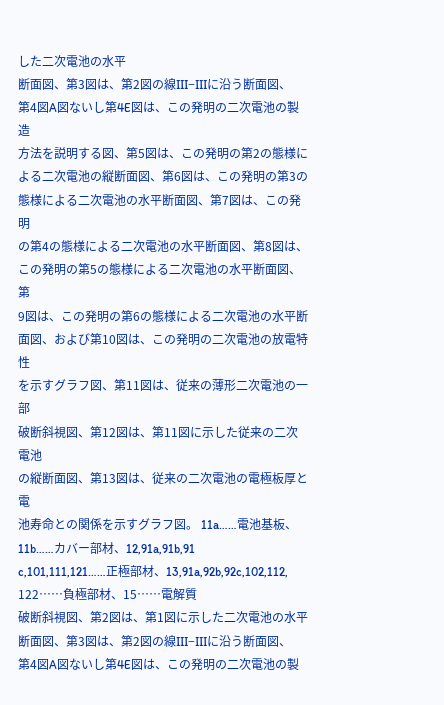した二次電池の水平
断面図、第3図は、第2図の線III−IIIに沿う断面図、
第4図A図ないし第4E図は、この発明の二次電池の製造
方法を説明する図、第5図は、この発明の第2の態様に
よる二次電池の縦断面図、第6図は、この発明の第3の
態様による二次電池の水平断面図、第7図は、この発明
の第4の態様による二次電池の水平断面図、第8図は、
この発明の第5の態様による二次電池の水平断面図、第
9図は、この発明の第6の態様による二次電池の水平断
面図、および第10図は、この発明の二次電池の放電特性
を示すグラフ図、第11図は、従来の薄形二次電池の一部
破断斜視図、第12図は、第11図に示した従来の二次電池
の縦断面図、第13図は、従来の二次電池の電極板厚と電
池寿命との関係を示すグラフ図。 11a……電池基板、11b……カバー部材、12,91a,91b,91
c,101,111,121……正極部材、13,91a,92b,92c,102,112,
122……負極部材、15……電解質
破断斜視図、第2図は、第1図に示した二次電池の水平
断面図、第3図は、第2図の線III−IIIに沿う断面図、
第4図A図ないし第4E図は、この発明の二次電池の製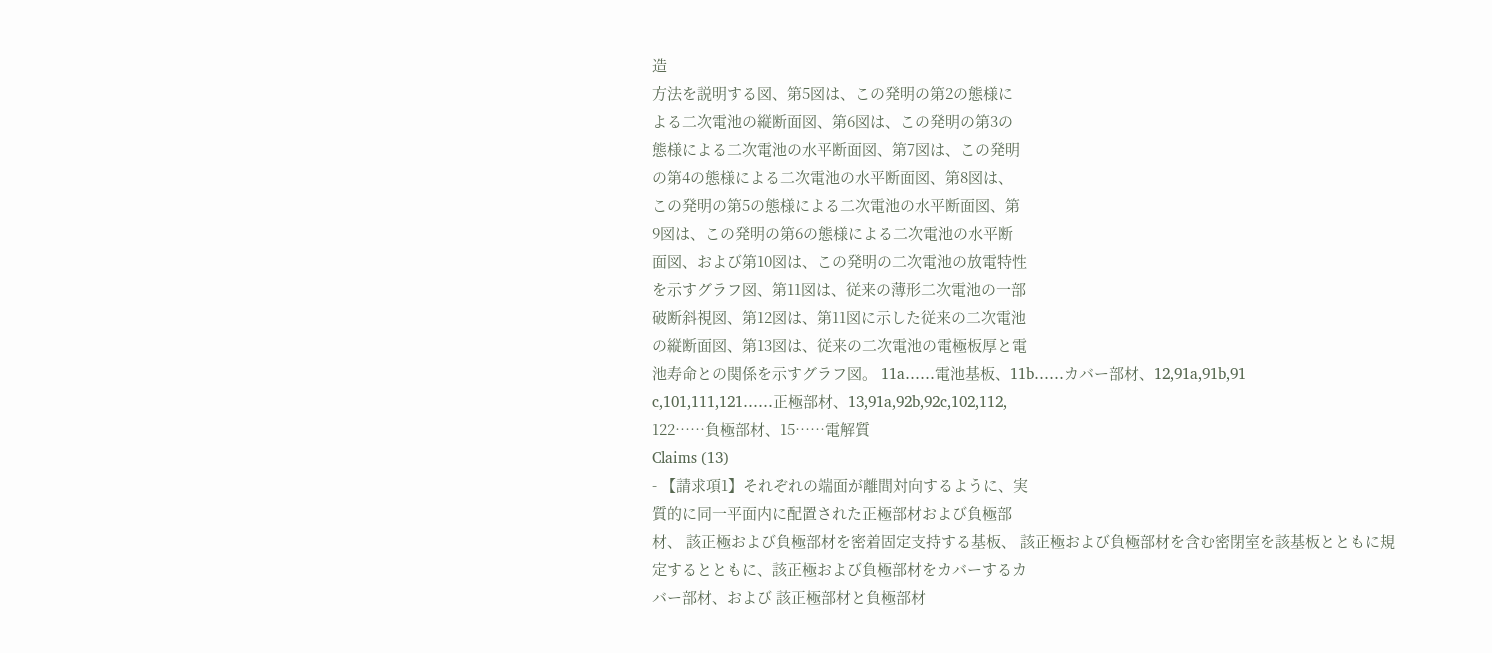造
方法を説明する図、第5図は、この発明の第2の態様に
よる二次電池の縦断面図、第6図は、この発明の第3の
態様による二次電池の水平断面図、第7図は、この発明
の第4の態様による二次電池の水平断面図、第8図は、
この発明の第5の態様による二次電池の水平断面図、第
9図は、この発明の第6の態様による二次電池の水平断
面図、および第10図は、この発明の二次電池の放電特性
を示すグラフ図、第11図は、従来の薄形二次電池の一部
破断斜視図、第12図は、第11図に示した従来の二次電池
の縦断面図、第13図は、従来の二次電池の電極板厚と電
池寿命との関係を示すグラフ図。 11a……電池基板、11b……カバー部材、12,91a,91b,91
c,101,111,121……正極部材、13,91a,92b,92c,102,112,
122……負極部材、15……電解質
Claims (13)
- 【請求項1】それぞれの端面が離間対向するように、実
質的に同一平面内に配置された正極部材および負極部
材、 該正極および負極部材を密着固定支持する基板、 該正極および負極部材を含む密閉室を該基板とともに規
定するとともに、該正極および負極部材をカバーするカ
バー部材、および 該正極部材と負極部材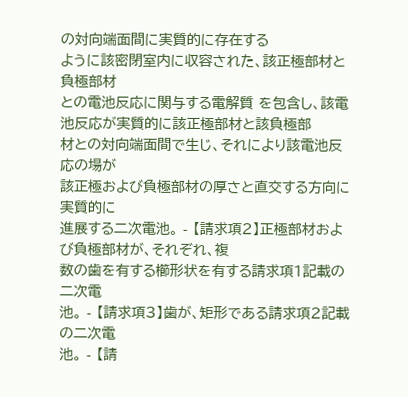の対向端面間に実質的に存在する
ように該密閉室内に収容された、該正極部材と負極部材
との電池反応に関与する電解質 を包含し、該電池反応が実質的に該正極部材と該負極部
材との対向端面間で生じ、それにより該電池反応の場が
該正極および負極部材の厚さと直交する方向に実質的に
進展する二次電池。 - 【請求項2】正極部材および負極部材が、それぞれ、複
数の歯を有する櫛形状を有する請求項1記載の二次電
池。 - 【請求項3】歯が、矩形である請求項2記載の二次電
池。 - 【請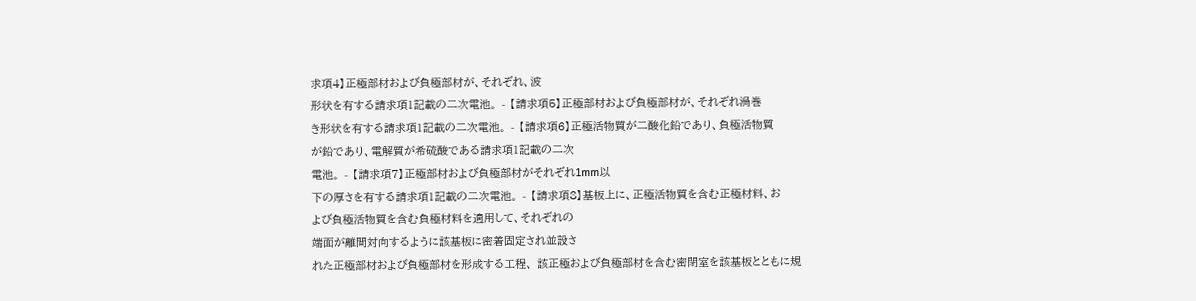求項4】正極部材および負極部材が、それぞれ、波
形状を有する請求項1記載の二次電池。 - 【請求項5】正極部材および負極部材が、それぞれ渦巻
き形状を有する請求項1記載の二次電池。 - 【請求項6】正極活物質が二酸化鉛であり、負極活物質
が鉛であり、電解質が希硫酸である請求項1記載の二次
電池。 - 【請求項7】正極部材および負極部材がそれぞれ1mm以
下の厚さを有する請求項1記載の二次電池。 - 【請求項8】基板上に、正極活物質を含む正極材料、お
よび負極活物質を含む負極材料を適用して、それぞれの
端面が離間対向するように該基板に密着固定され並設さ
れた正極部材および負極部材を形成する工程、 該正極および負極部材を含む密閉室を該基板とともに規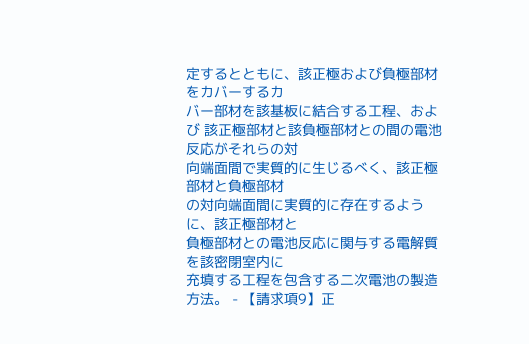定するとともに、該正極および負極部材をカバーするカ
バー部材を該基板に結合する工程、および 該正極部材と該負極部材との間の電池反応がそれらの対
向端面間で実質的に生じるべく、該正極部材と負極部材
の対向端面間に実質的に存在するように、該正極部材と
負極部材との電池反応に関与する電解質を該密閉室内に
充填する工程を包含する二次電池の製造方法。 - 【請求項9】正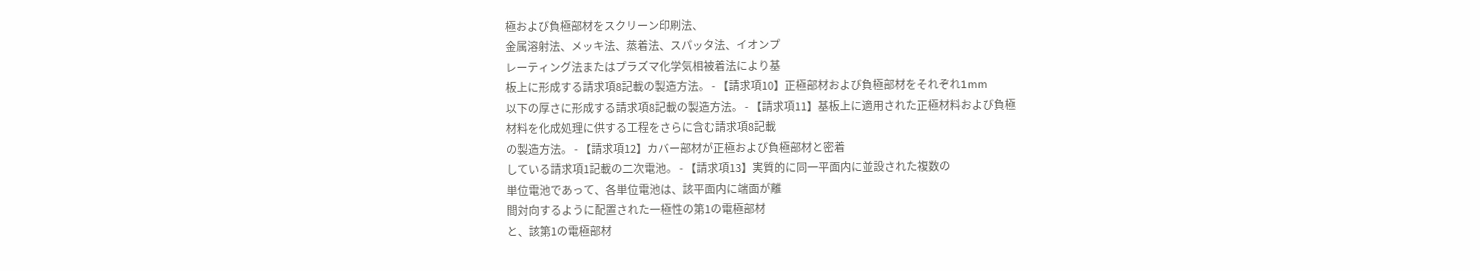極および負極部材をスクリーン印刷法、
金属溶射法、メッキ法、蒸着法、スパッタ法、イオンプ
レーティング法またはプラズマ化学気相被着法により基
板上に形成する請求項8記載の製造方法。 - 【請求項10】正極部材および負極部材をそれぞれ1mm
以下の厚さに形成する請求項8記載の製造方法。 - 【請求項11】基板上に適用された正極材料および負極
材料を化成処理に供する工程をさらに含む請求項8記載
の製造方法。 - 【請求項12】カバー部材が正極および負極部材と密着
している請求項1記載の二次電池。 - 【請求項13】実質的に同一平面内に並設された複数の
単位電池であって、各単位電池は、該平面内に端面が離
間対向するように配置された一極性の第1の電極部材
と、該第1の電極部材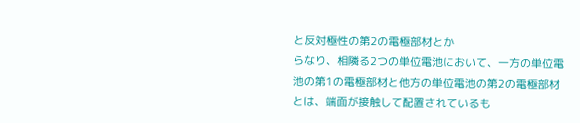と反対極性の第2の電極部材とか
らなり、相隣る2つの単位電池において、一方の単位電
池の第1の電極部材と他方の単位電池の第2の電極部材
とは、端面が接触して配置されているも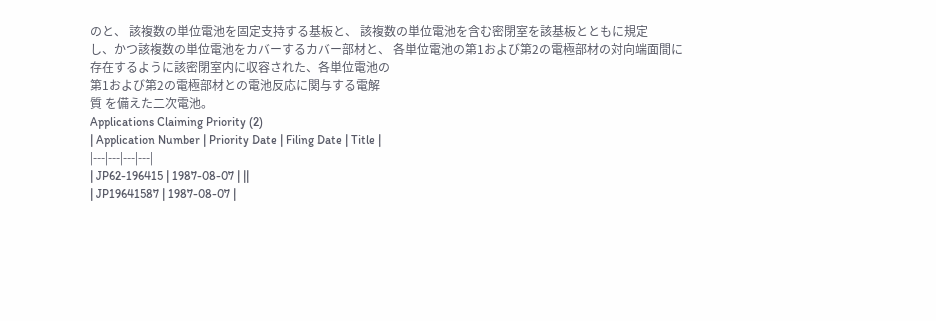のと、 該複数の単位電池を固定支持する基板と、 該複数の単位電池を含む密閉室を該基板とともに規定
し、かつ該複数の単位電池をカバーするカバー部材と、 各単位電池の第1および第2の電極部材の対向端面間に
存在するように該密閉室内に収容された、各単位電池の
第1および第2の電極部材との電池反応に関与する電解
質 を備えた二次電池。
Applications Claiming Priority (2)
| Application Number | Priority Date | Filing Date | Title |
|---|---|---|---|
| JP62-196415 | 1987-08-07 | ||
| JP19641587 | 1987-08-07 |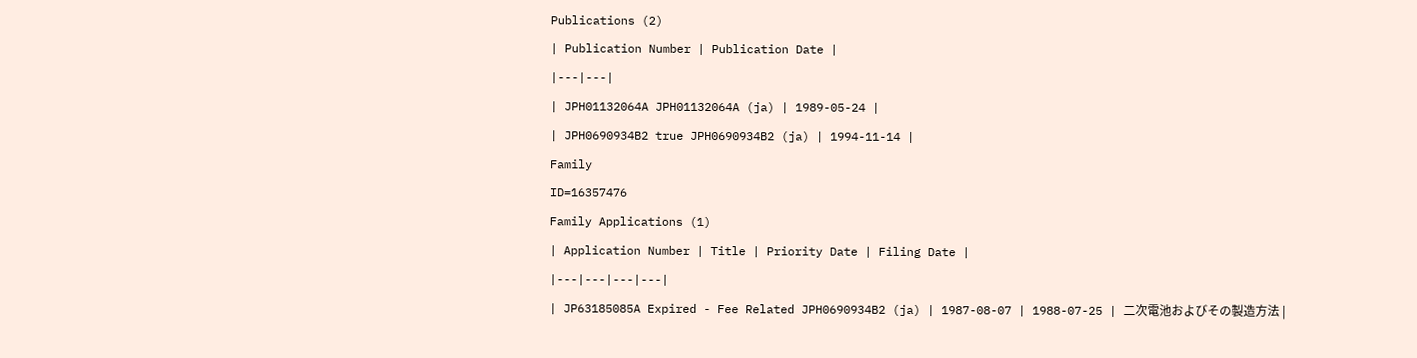Publications (2)
| Publication Number | Publication Date |
|---|---|
| JPH01132064A JPH01132064A (ja) | 1989-05-24 |
| JPH0690934B2 true JPH0690934B2 (ja) | 1994-11-14 |
Family
ID=16357476
Family Applications (1)
| Application Number | Title | Priority Date | Filing Date |
|---|---|---|---|
| JP63185085A Expired - Fee Related JPH0690934B2 (ja) | 1987-08-07 | 1988-07-25 | 二次電池およびその製造方法 |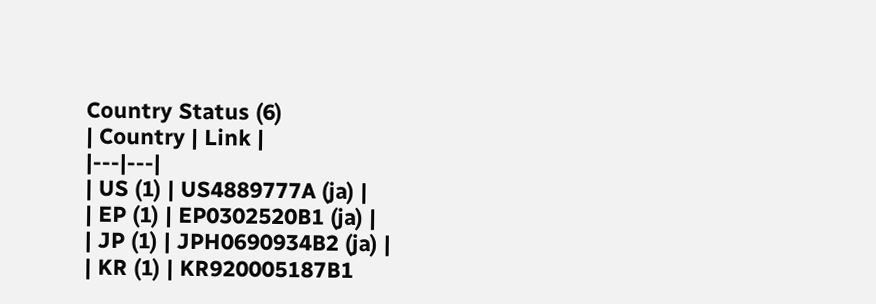Country Status (6)
| Country | Link |
|---|---|
| US (1) | US4889777A (ja) |
| EP (1) | EP0302520B1 (ja) |
| JP (1) | JPH0690934B2 (ja) |
| KR (1) | KR920005187B1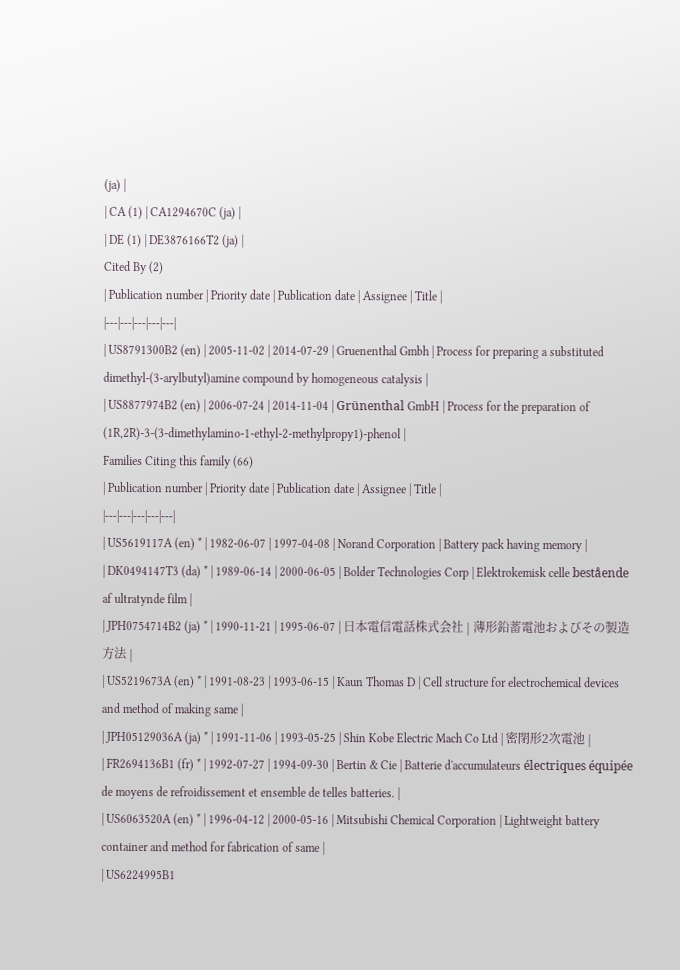(ja) |
| CA (1) | CA1294670C (ja) |
| DE (1) | DE3876166T2 (ja) |
Cited By (2)
| Publication number | Priority date | Publication date | Assignee | Title |
|---|---|---|---|---|
| US8791300B2 (en) | 2005-11-02 | 2014-07-29 | Gruenenthal Gmbh | Process for preparing a substituted dimethyl-(3-arylbutyl)amine compound by homogeneous catalysis |
| US8877974B2 (en) | 2006-07-24 | 2014-11-04 | Grünenthal GmbH | Process for the preparation of (1R,2R)-3-(3-dimethylamino-1-ethyl-2-methylpropy1)-phenol |
Families Citing this family (66)
| Publication number | Priority date | Publication date | Assignee | Title |
|---|---|---|---|---|
| US5619117A (en) * | 1982-06-07 | 1997-04-08 | Norand Corporation | Battery pack having memory |
| DK0494147T3 (da) * | 1989-06-14 | 2000-06-05 | Bolder Technologies Corp | Elektrokemisk celle bestående af ultratynde film |
| JPH0754714B2 (ja) * | 1990-11-21 | 1995-06-07 | 日本電信電話株式会社 | 薄形鉛蓄電池およびその製造方法 |
| US5219673A (en) * | 1991-08-23 | 1993-06-15 | Kaun Thomas D | Cell structure for electrochemical devices and method of making same |
| JPH05129036A (ja) * | 1991-11-06 | 1993-05-25 | Shin Kobe Electric Mach Co Ltd | 密閉形2次電池 |
| FR2694136B1 (fr) * | 1992-07-27 | 1994-09-30 | Bertin & Cie | Batterie d'accumulateurs électriques équipée de moyens de refroidissement et ensemble de telles batteries. |
| US6063520A (en) * | 1996-04-12 | 2000-05-16 | Mitsubishi Chemical Corporation | Lightweight battery container and method for fabrication of same |
| US6224995B1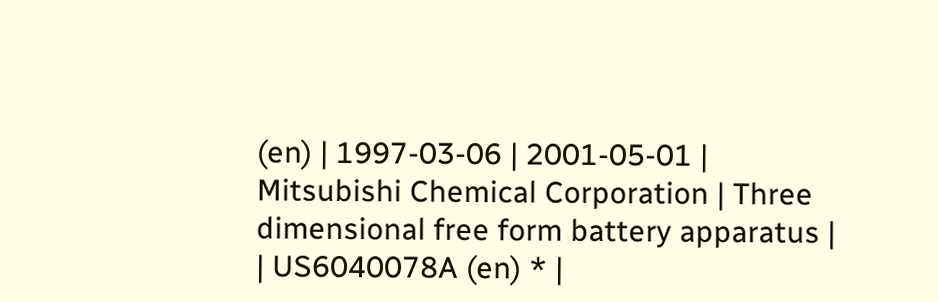(en) | 1997-03-06 | 2001-05-01 | Mitsubishi Chemical Corporation | Three dimensional free form battery apparatus |
| US6040078A (en) * |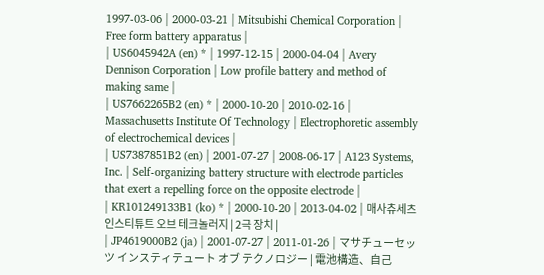1997-03-06 | 2000-03-21 | Mitsubishi Chemical Corporation | Free form battery apparatus |
| US6045942A (en) * | 1997-12-15 | 2000-04-04 | Avery Dennison Corporation | Low profile battery and method of making same |
| US7662265B2 (en) * | 2000-10-20 | 2010-02-16 | Massachusetts Institute Of Technology | Electrophoretic assembly of electrochemical devices |
| US7387851B2 (en) | 2001-07-27 | 2008-06-17 | A123 Systems, Inc. | Self-organizing battery structure with electrode particles that exert a repelling force on the opposite electrode |
| KR101249133B1 (ko) * | 2000-10-20 | 2013-04-02 | 매사츄세츠 인스티튜트 오브 테크놀러지 | 2극 장치 |
| JP4619000B2 (ja) | 2001-07-27 | 2011-01-26 | マサチューセッツ インスティテュート オブ テクノロジー | 電池構造、自己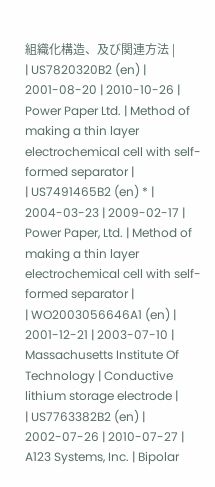組織化構造、及び関連方法 |
| US7820320B2 (en) | 2001-08-20 | 2010-10-26 | Power Paper Ltd. | Method of making a thin layer electrochemical cell with self-formed separator |
| US7491465B2 (en) * | 2004-03-23 | 2009-02-17 | Power Paper, Ltd. | Method of making a thin layer electrochemical cell with self-formed separator |
| WO2003056646A1 (en) | 2001-12-21 | 2003-07-10 | Massachusetts Institute Of Technology | Conductive lithium storage electrode |
| US7763382B2 (en) | 2002-07-26 | 2010-07-27 | A123 Systems, Inc. | Bipolar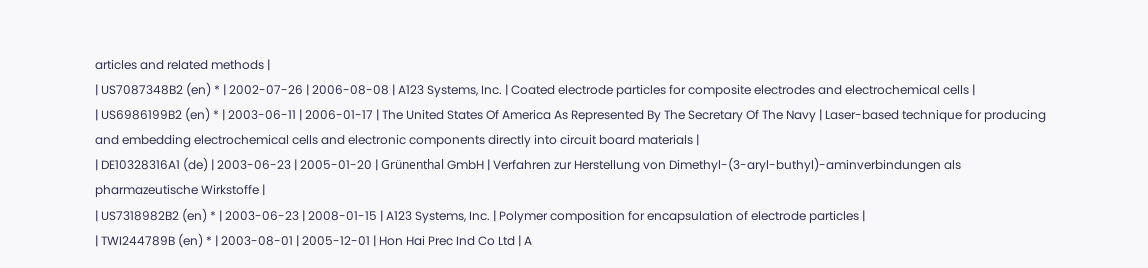articles and related methods |
| US7087348B2 (en) * | 2002-07-26 | 2006-08-08 | A123 Systems, Inc. | Coated electrode particles for composite electrodes and electrochemical cells |
| US6986199B2 (en) * | 2003-06-11 | 2006-01-17 | The United States Of America As Represented By The Secretary Of The Navy | Laser-based technique for producing and embedding electrochemical cells and electronic components directly into circuit board materials |
| DE10328316A1 (de) | 2003-06-23 | 2005-01-20 | Grünenthal GmbH | Verfahren zur Herstellung von Dimethyl-(3-aryl-buthyl)-aminverbindungen als pharmazeutische Wirkstoffe |
| US7318982B2 (en) * | 2003-06-23 | 2008-01-15 | A123 Systems, Inc. | Polymer composition for encapsulation of electrode particles |
| TWI244789B (en) * | 2003-08-01 | 2005-12-01 | Hon Hai Prec Ind Co Ltd | A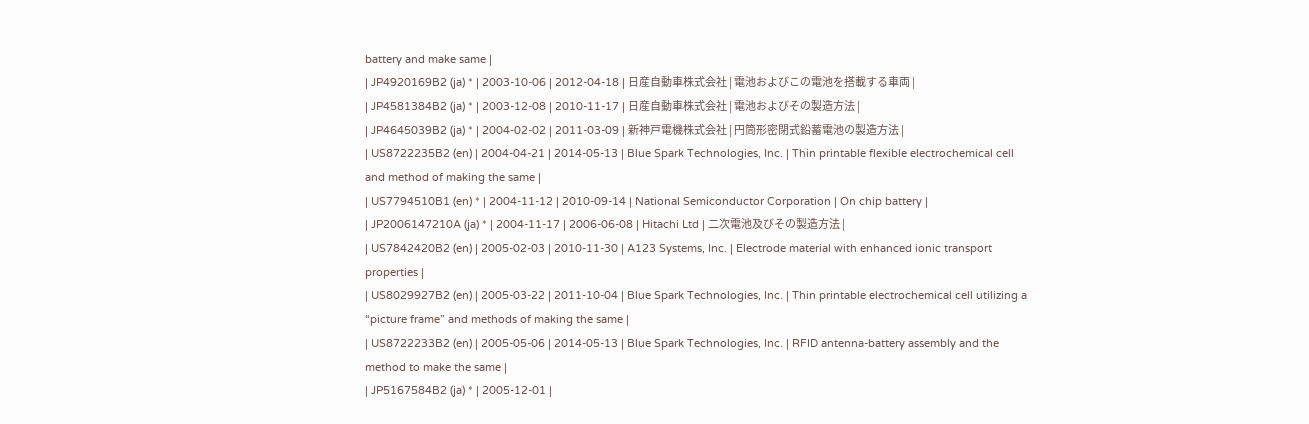battery and make same |
| JP4920169B2 (ja) * | 2003-10-06 | 2012-04-18 | 日産自動車株式会社 | 電池およびこの電池を搭載する車両 |
| JP4581384B2 (ja) * | 2003-12-08 | 2010-11-17 | 日産自動車株式会社 | 電池およびその製造方法 |
| JP4645039B2 (ja) * | 2004-02-02 | 2011-03-09 | 新神戸電機株式会社 | 円筒形密閉式鉛蓄電池の製造方法 |
| US8722235B2 (en) | 2004-04-21 | 2014-05-13 | Blue Spark Technologies, Inc. | Thin printable flexible electrochemical cell and method of making the same |
| US7794510B1 (en) * | 2004-11-12 | 2010-09-14 | National Semiconductor Corporation | On chip battery |
| JP2006147210A (ja) * | 2004-11-17 | 2006-06-08 | Hitachi Ltd | 二次電池及びその製造方法 |
| US7842420B2 (en) | 2005-02-03 | 2010-11-30 | A123 Systems, Inc. | Electrode material with enhanced ionic transport properties |
| US8029927B2 (en) | 2005-03-22 | 2011-10-04 | Blue Spark Technologies, Inc. | Thin printable electrochemical cell utilizing a “picture frame” and methods of making the same |
| US8722233B2 (en) | 2005-05-06 | 2014-05-13 | Blue Spark Technologies, Inc. | RFID antenna-battery assembly and the method to make the same |
| JP5167584B2 (ja) * | 2005-12-01 |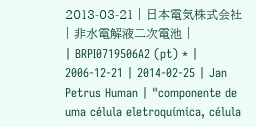2013-03-21 | 日本電気株式会社 | 非水電解液二次電池 |
| BRPI0719506A2 (pt) * | 2006-12-21 | 2014-02-25 | Jan Petrus Human | "componente de uma célula eletroquímica, célula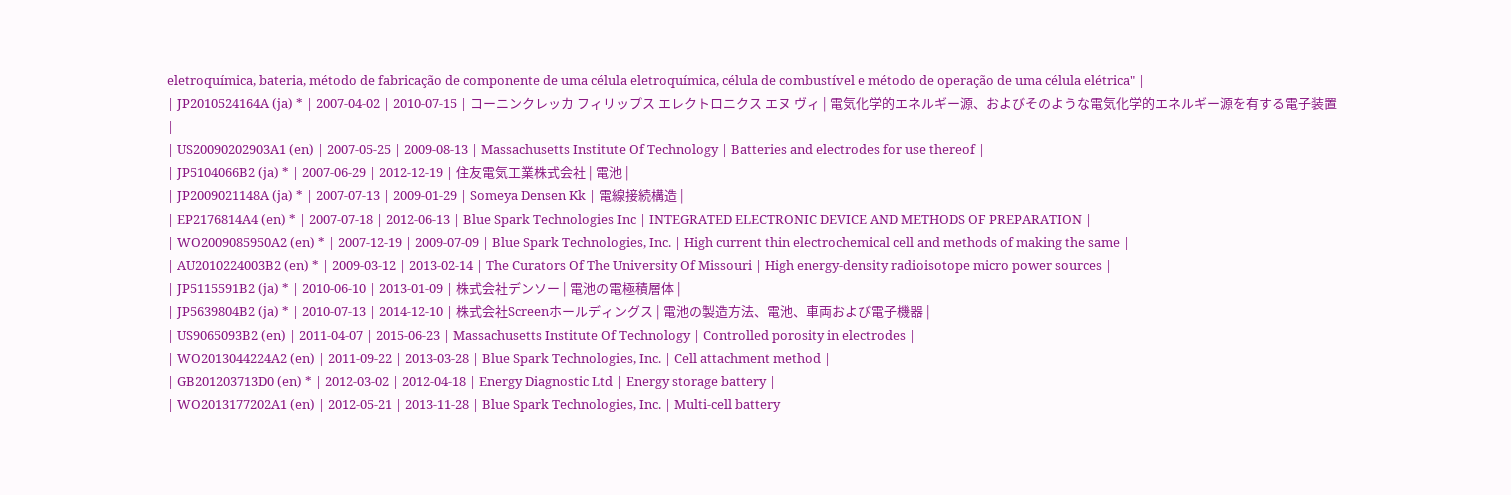eletroquímica, bateria, método de fabricação de componente de uma célula eletroquímica, célula de combustível e método de operação de uma célula elétrica" |
| JP2010524164A (ja) * | 2007-04-02 | 2010-07-15 | コーニンクレッカ フィリップス エレクトロニクス エヌ ヴィ | 電気化学的エネルギー源、およびそのような電気化学的エネルギー源を有する電子装置 |
| US20090202903A1 (en) | 2007-05-25 | 2009-08-13 | Massachusetts Institute Of Technology | Batteries and electrodes for use thereof |
| JP5104066B2 (ja) * | 2007-06-29 | 2012-12-19 | 住友電気工業株式会社 | 電池 |
| JP2009021148A (ja) * | 2007-07-13 | 2009-01-29 | Someya Densen Kk | 電線接続構造 |
| EP2176814A4 (en) * | 2007-07-18 | 2012-06-13 | Blue Spark Technologies Inc | INTEGRATED ELECTRONIC DEVICE AND METHODS OF PREPARATION |
| WO2009085950A2 (en) * | 2007-12-19 | 2009-07-09 | Blue Spark Technologies, Inc. | High current thin electrochemical cell and methods of making the same |
| AU2010224003B2 (en) * | 2009-03-12 | 2013-02-14 | The Curators Of The University Of Missouri | High energy-density radioisotope micro power sources |
| JP5115591B2 (ja) * | 2010-06-10 | 2013-01-09 | 株式会社デンソー | 電池の電極積層体 |
| JP5639804B2 (ja) * | 2010-07-13 | 2014-12-10 | 株式会社Screenホールディングス | 電池の製造方法、電池、車両および電子機器 |
| US9065093B2 (en) | 2011-04-07 | 2015-06-23 | Massachusetts Institute Of Technology | Controlled porosity in electrodes |
| WO2013044224A2 (en) | 2011-09-22 | 2013-03-28 | Blue Spark Technologies, Inc. | Cell attachment method |
| GB201203713D0 (en) * | 2012-03-02 | 2012-04-18 | Energy Diagnostic Ltd | Energy storage battery |
| WO2013177202A1 (en) | 2012-05-21 | 2013-11-28 | Blue Spark Technologies, Inc. | Multi-cell battery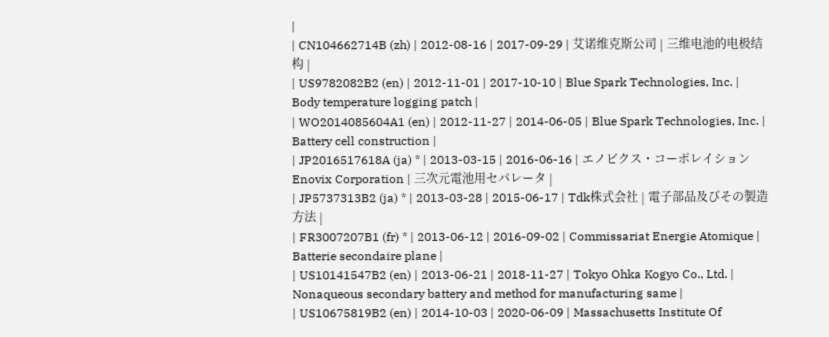|
| CN104662714B (zh) | 2012-08-16 | 2017-09-29 | 艾诺维克斯公司 | 三维电池的电极结构 |
| US9782082B2 (en) | 2012-11-01 | 2017-10-10 | Blue Spark Technologies, Inc. | Body temperature logging patch |
| WO2014085604A1 (en) | 2012-11-27 | 2014-06-05 | Blue Spark Technologies, Inc. | Battery cell construction |
| JP2016517618A (ja) * | 2013-03-15 | 2016-06-16 | エノビクス・コーポレイションEnovix Corporation | 三次元電池用セパレータ |
| JP5737313B2 (ja) * | 2013-03-28 | 2015-06-17 | Tdk株式会社 | 電子部品及びその製造方法 |
| FR3007207B1 (fr) * | 2013-06-12 | 2016-09-02 | Commissariat Energie Atomique | Batterie secondaire plane |
| US10141547B2 (en) | 2013-06-21 | 2018-11-27 | Tokyo Ohka Kogyo Co., Ltd. | Nonaqueous secondary battery and method for manufacturing same |
| US10675819B2 (en) | 2014-10-03 | 2020-06-09 | Massachusetts Institute Of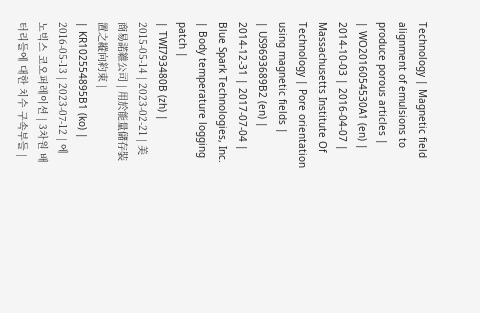Technology | Magnetic field alignment of emulsions to produce porous articles |
| WO2016054530A1 (en) | 2014-10-03 | 2016-04-07 | Massachusetts Institute Of Technology | Pore orientation using magnetic fields |
| US9693689B2 (en) | 2014-12-31 | 2017-07-04 | Blue Spark Technologies, Inc. | Body temperature logging patch |
| TWI793480B (zh) | 2015-05-14 | 2023-02-21 | 美商易諾維公司 | 用於能量儲存裝置之縱向約束 |
| KR102554895B1 (ko) | 2016-05-13 | 2023-07-12 | 에노빅스 코오퍼레이션 | 3차원 배터리들에 대한 치수 구속부들 |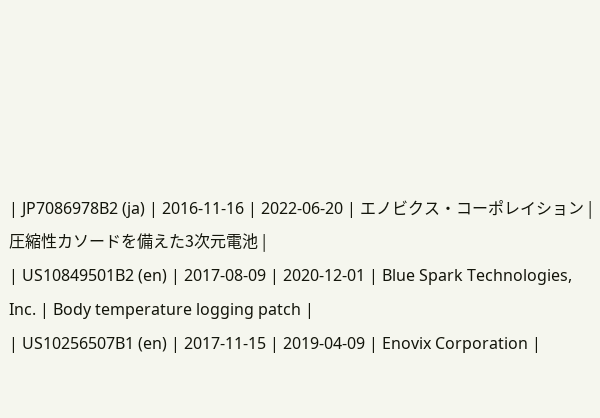| JP7086978B2 (ja) | 2016-11-16 | 2022-06-20 | エノビクス・コーポレイション | 圧縮性カソードを備えた3次元電池 |
| US10849501B2 (en) | 2017-08-09 | 2020-12-01 | Blue Spark Technologies, Inc. | Body temperature logging patch |
| US10256507B1 (en) | 2017-11-15 | 2019-04-09 | Enovix Corporation |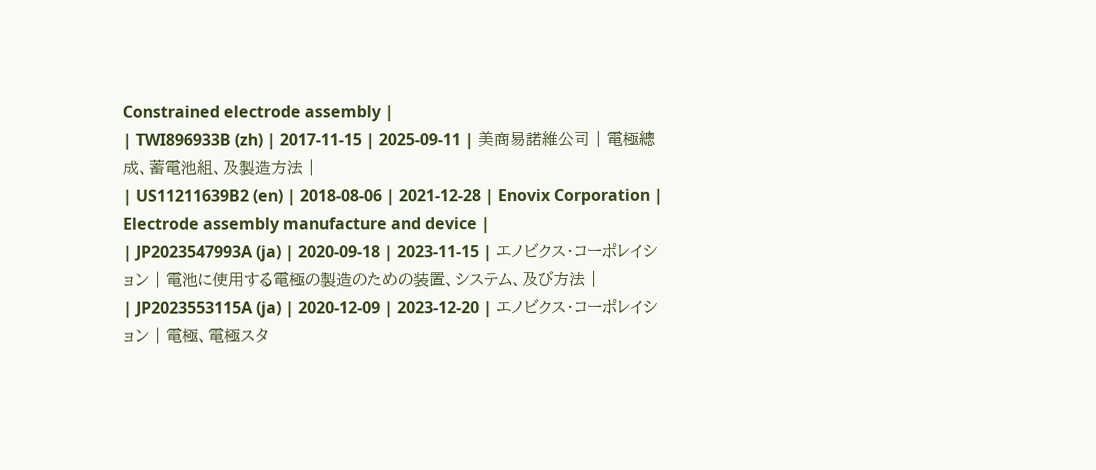Constrained electrode assembly |
| TWI896933B (zh) | 2017-11-15 | 2025-09-11 | 美商易諾維公司 | 電極總成、蓄電池組、及製造方法 |
| US11211639B2 (en) | 2018-08-06 | 2021-12-28 | Enovix Corporation | Electrode assembly manufacture and device |
| JP2023547993A (ja) | 2020-09-18 | 2023-11-15 | エノビクス・コーポレイション | 電池に使用する電極の製造のための装置、システム、及び方法 |
| JP2023553115A (ja) | 2020-12-09 | 2023-12-20 | エノビクス・コーポレイション | 電極、電極スタ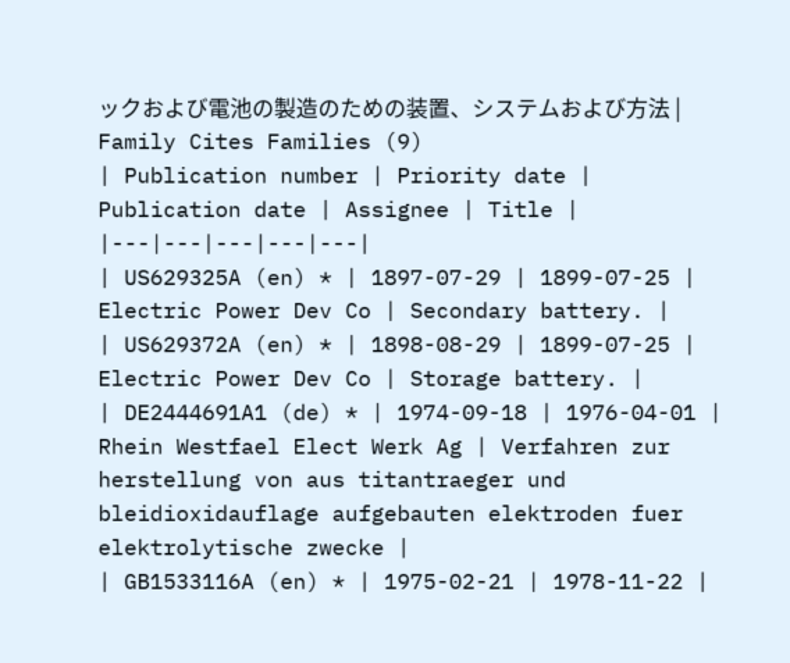ックおよび電池の製造のための装置、システムおよび方法 |
Family Cites Families (9)
| Publication number | Priority date | Publication date | Assignee | Title |
|---|---|---|---|---|
| US629325A (en) * | 1897-07-29 | 1899-07-25 | Electric Power Dev Co | Secondary battery. |
| US629372A (en) * | 1898-08-29 | 1899-07-25 | Electric Power Dev Co | Storage battery. |
| DE2444691A1 (de) * | 1974-09-18 | 1976-04-01 | Rhein Westfael Elect Werk Ag | Verfahren zur herstellung von aus titantraeger und bleidioxidauflage aufgebauten elektroden fuer elektrolytische zwecke |
| GB1533116A (en) * | 1975-02-21 | 1978-11-22 |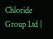Chloride Group Ltd |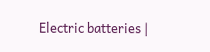Electric batteries |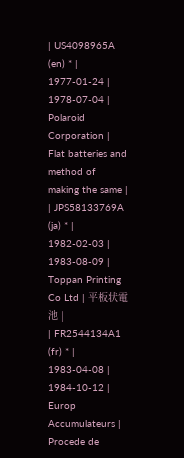| US4098965A (en) * | 1977-01-24 | 1978-07-04 | Polaroid Corporation | Flat batteries and method of making the same |
| JPS58133769A (ja) * | 1982-02-03 | 1983-08-09 | Toppan Printing Co Ltd | 平板状電池 |
| FR2544134A1 (fr) * | 1983-04-08 | 1984-10-12 | Europ Accumulateurs | Procede de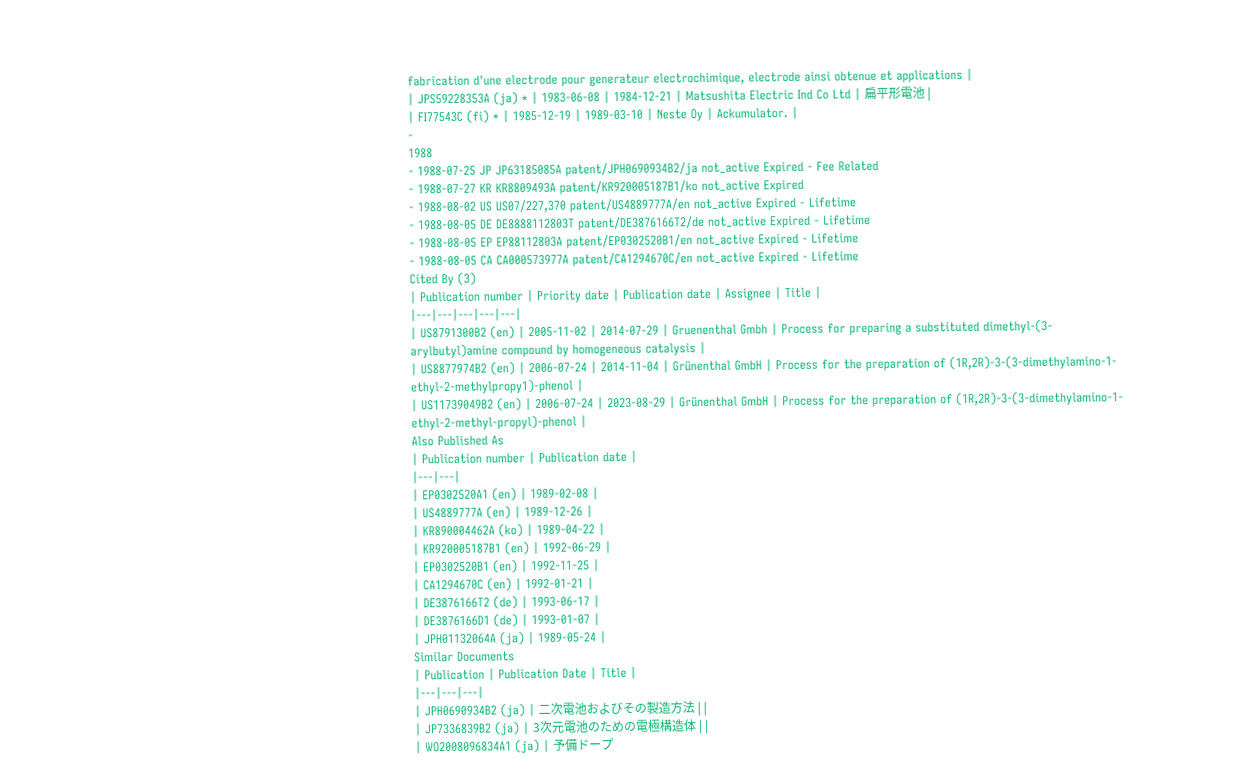fabrication d'une electrode pour generateur electrochimique, electrode ainsi obtenue et applications |
| JPS59228353A (ja) * | 1983-06-08 | 1984-12-21 | Matsushita Electric Ind Co Ltd | 扁平形電池 |
| FI77543C (fi) * | 1985-12-19 | 1989-03-10 | Neste Oy | Ackumulator. |
-
1988
- 1988-07-25 JP JP63185085A patent/JPH0690934B2/ja not_active Expired - Fee Related
- 1988-07-27 KR KR8809493A patent/KR920005187B1/ko not_active Expired
- 1988-08-02 US US07/227,370 patent/US4889777A/en not_active Expired - Lifetime
- 1988-08-05 DE DE8888112803T patent/DE3876166T2/de not_active Expired - Lifetime
- 1988-08-05 EP EP88112803A patent/EP0302520B1/en not_active Expired - Lifetime
- 1988-08-05 CA CA000573977A patent/CA1294670C/en not_active Expired - Lifetime
Cited By (3)
| Publication number | Priority date | Publication date | Assignee | Title |
|---|---|---|---|---|
| US8791300B2 (en) | 2005-11-02 | 2014-07-29 | Gruenenthal Gmbh | Process for preparing a substituted dimethyl-(3-arylbutyl)amine compound by homogeneous catalysis |
| US8877974B2 (en) | 2006-07-24 | 2014-11-04 | Grünenthal GmbH | Process for the preparation of (1R,2R)-3-(3-dimethylamino-1-ethyl-2-methylpropy1)-phenol |
| US11739049B2 (en) | 2006-07-24 | 2023-08-29 | Grünenthal GmbH | Process for the preparation of (1R,2R)-3-(3-dimethylamino-1-ethyl-2-methyl-propyl)-phenol |
Also Published As
| Publication number | Publication date |
|---|---|
| EP0302520A1 (en) | 1989-02-08 |
| US4889777A (en) | 1989-12-26 |
| KR890004462A (ko) | 1989-04-22 |
| KR920005187B1 (en) | 1992-06-29 |
| EP0302520B1 (en) | 1992-11-25 |
| CA1294670C (en) | 1992-01-21 |
| DE3876166T2 (de) | 1993-06-17 |
| DE3876166D1 (de) | 1993-01-07 |
| JPH01132064A (ja) | 1989-05-24 |
Similar Documents
| Publication | Publication Date | Title |
|---|---|---|
| JPH0690934B2 (ja) | 二次電池およびその製造方法 | |
| JP7336839B2 (ja) | 3次元電池のための電極構造体 | |
| WO2008096834A1 (ja) | 予備ドープ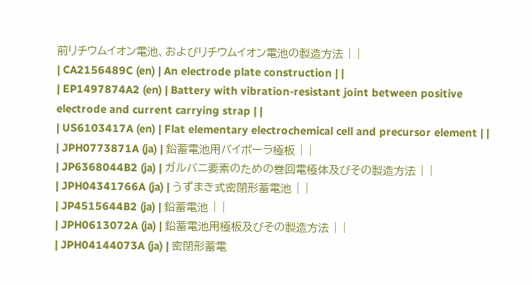前リチウムイオン電池、およびリチウムイオン電池の製造方法 | |
| CA2156489C (en) | An electrode plate construction | |
| EP1497874A2 (en) | Battery with vibration-resistant joint between positive electrode and current carrying strap | |
| US6103417A (en) | Flat elementary electrochemical cell and precursor element | |
| JPH0773871A (ja) | 鉛蓄電池用バイポーラ極板 | |
| JP6368044B2 (ja) | ガルバニ要素のための巻回電極体及びその製造方法 | |
| JPH04341766A (ja) | うずまき式密閉形蓄電池 | |
| JP4515644B2 (ja) | 鉛蓄電池 | |
| JPH0613072A (ja) | 鉛蓄電池用極板及びその製造方法 | |
| JPH04144073A (ja) | 密閉形蓄電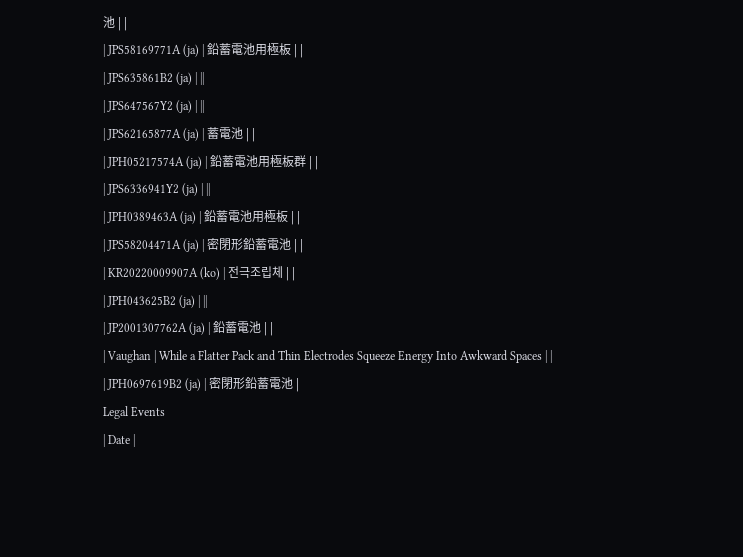池 | |
| JPS58169771A (ja) | 鉛蓄電池用極板 | |
| JPS635861B2 (ja) | ||
| JPS647567Y2 (ja) | ||
| JPS62165877A (ja) | 蓄電池 | |
| JPH05217574A (ja) | 鉛蓄電池用極板群 | |
| JPS6336941Y2 (ja) | ||
| JPH0389463A (ja) | 鉛蓄電池用極板 | |
| JPS58204471A (ja) | 密閉形鉛蓄電池 | |
| KR20220009907A (ko) | 전극조립체 | |
| JPH043625B2 (ja) | ||
| JP2001307762A (ja) | 鉛蓄電池 | |
| Vaughan | While a Flatter Pack and Thin Electrodes Squeeze Energy Into Awkward Spaces | |
| JPH0697619B2 (ja) | 密閉形鉛蓄電池 |
Legal Events
| Date |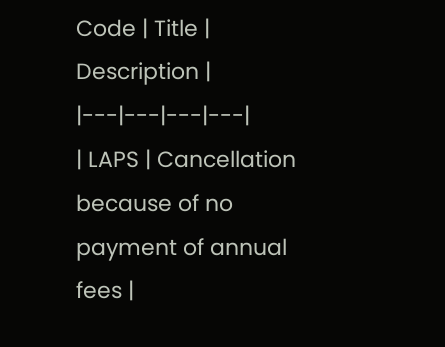Code | Title | Description |
|---|---|---|---|
| LAPS | Cancellation because of no payment of annual fees |